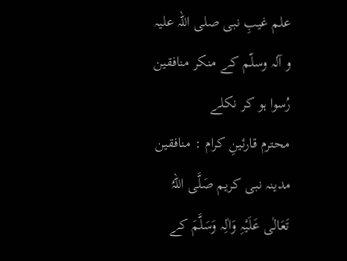علم غیبِ نبی صلی اللہ علیہ و آلہ وسلّم کے منکر منافقین رُسوا ہو کر نکلے
محترم قارئینِ کرام : منافقین مدینہ نبی کریم صَلَّی اللہُ تَعَالٰی عَلَیْہِ وَاٰلِہ وَسَلَّمَ کے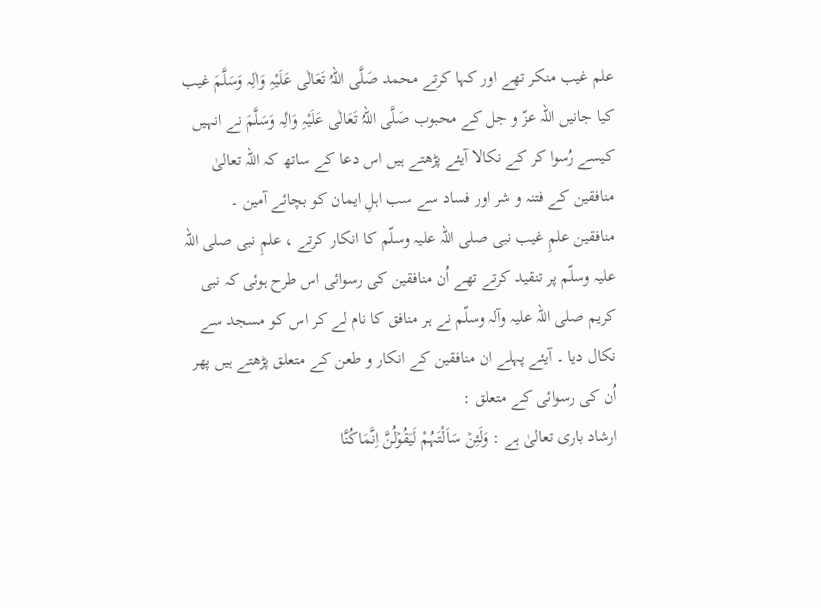علم غیب منکر تھے اور کہا کرتے محمد صَلَّی اللہُ تَعَالٰی عَلَیْہِ وَاٰلِہ وَسَلَّمَ غیب کیا جانیں اللہ عزّ و جل کے محبوب صَلَّی اللہُ تَعَالٰی عَلَیْہِ وَاٰلِہ وَسَلَّمَ نے انہیں کیسے رُسوا کر کے نکالا آیئے پڑھتے ہیں اس دعا کے ساتھ کہ اللہ تعالیٰ منافقین کے فتنہ و شر اور فساد سے سب اہلِ ایمان کو بچائے آمین ۔
منافقین علمِ غیب نبی صلی اللہ علیہ وسلّم کا انکار کرتے ، علمِ نبی صلی اللہ علیہ وسلّم پر تنقید کرتے تھے اُن منافقین کی رسوائی اس طرح ہوئی کہ نبی کریم صلی اللہ علیہ وآلہ وسلّم نے ہر منافق کا نام لے کر اس کو مسجد سے نکال دیا ۔ آیئے پہلے ان منافقین کے انکار و طعن کے متعلق پڑھتے ہیں پھر اُن کی رسوائی کے متعلق :
ارشاد باری تعالیٰ ہے : وَلَئِنۡ سَاَلْتَہُمْ لَیَقُوۡلُنَّ اِنَّمَاکُنَّا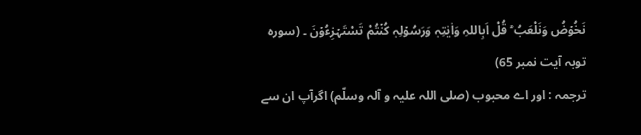نَخُوۡضُ وَنَلْعَبُ ؕ قُلْ اَبِاللہِ وَاٰیٰتِہٖ وَرَسُوۡلِہٖ کُنۡتُمْ تَسْتَہۡزِءُوۡنَ ۔ (سورہ توبہ آیت نمبر 65)
ترجمہ : اور اے محبوب (صلی اللہ علیہ و آلہ وسلّم) اگرآپ ان سے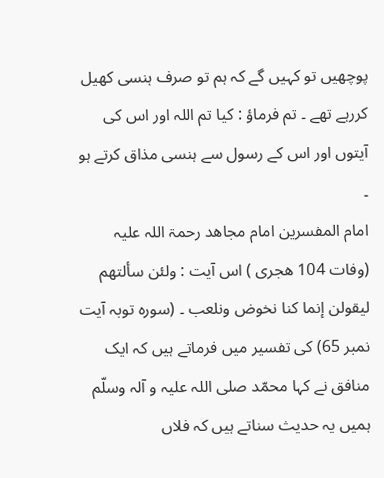پوچھیں تو کہیں گے کہ ہم تو صرف ہنسی کھیل کررہے تھے ۔ تم فرماؤ : کیا تم اللہ اور اس کی آیتوں اور اس کے رسول سے ہنسی مذاق کرتے ہو ۔
امام المفسرین امام مجاهد رحمۃ اللہ علیہ (وفات 104 هجری ) اس آیت : ولئن سألتهم ليقولن إنما كنا نخوض ونلعب ۔ (سورہ توبہ آیت نمبر 65) کی تفسیر میں فرماتے ہیں کہ ایک منافق نے کہا محمّد صلی اللہ علیہ و آلہ وسلّم ہمیں یہ حدیث سناتے ہیں کہ فلاں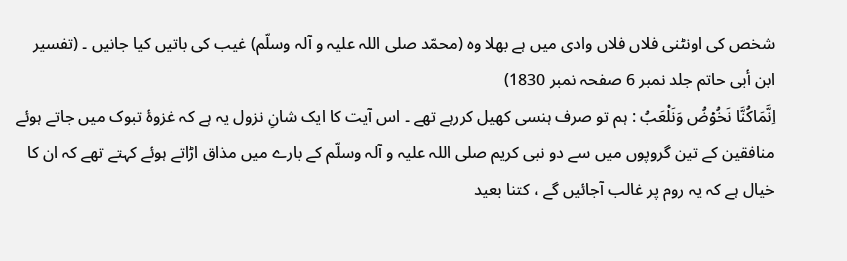شخص کی اونٹنی فلاں فلاں وادی میں ہے بهلا وہ (محمّد صلی اللہ علیہ و آلہ وسلّم) غیب کی باتیں کیا جانیں ۔ (تفسير ابن أبی حاتم جلد نمبر 6 صفحہ نمبر 1830)
اِنَّمَاکُنَّا نَخُوۡضُ وَنَلْعَبُ : ہم تو صرف ہنسی کھیل کررہے تھے ۔ اس آیت کا ایک شانِ نزول یہ ہے کہ غزوۂ تبوک میں جاتے ہوئے منافقین کے تین گروپوں میں سے دو نبی کریم صلی اللہ علیہ و آلہ وسلّم کے بارے میں مذاق اڑاتے ہوئے کہتے تھے کہ ان کا خیال ہے کہ یہ روم پر غالب آجائیں گے ، کتنا بعید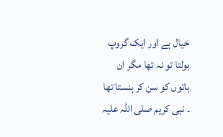خیال ہے اور ایک گروپ بولتا تو نہ تھا مگر ان باتوں کو سن کر ہنستا تھا ۔ نبی کریم صلی اللہ علیہ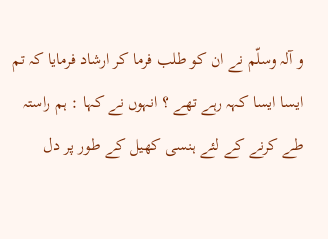و آلہ وسلّم نے ان کو طلب فرما کر ارشاد فرمایا کہ تم ایسا ایسا کہہ رہے تھے ؟ انہوں نے کہا : ہم راستہ طے کرنے کے لئے ہنسی کھیل کے طور پر دل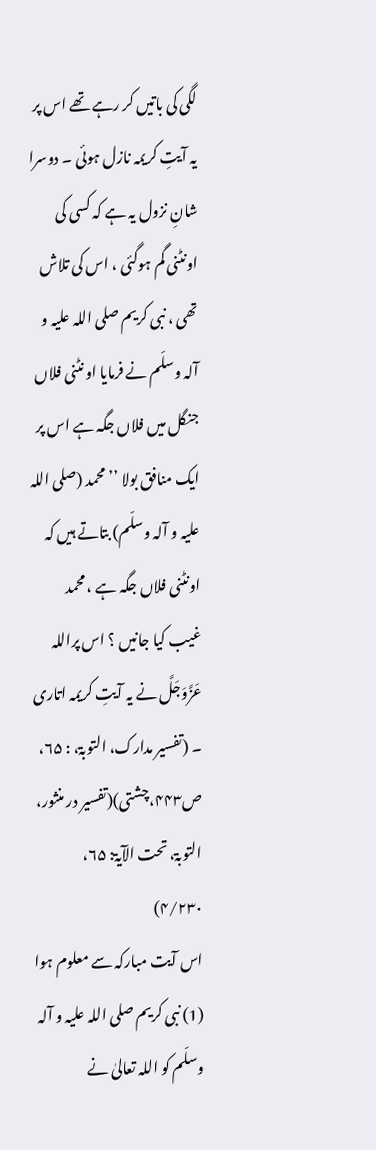لگی کی باتیں کر رہے تھے اس پر یہ آیتِ کریمہ نازل ہوئی ۔ دوسرا شانِ نزول یہ ہے کہ کسی کی اونٹنی گم ہوگئی ، اس کی تلاش تھی ، نبی کریم صلی اللہ علیہ و آلہ وسلّم نے فرمایا او نٹنی فلاں جنگل میں فلاں جگہ ہے اس پر ایک منافق بولا ’’محمد (صلی اللہ علیہ و آلہ وسلّم) بتاتے ہیں کہ اونٹنی فلاں جگہ ہے ، محمد غیب کیا جانیں ؟ اس پراللہ عَزَّوَجَلَّ نے یہ آیتِ کریمہ اتاری ۔ (تفسیر مدارک، التوبۃ، : ۶۵، ص۴۴۳،چشتی)(تفسیر در منثور، التوبۃ، تحت الآیۃ: ۶۵، ۴/۲۳۰)
اس آیت مبارکہ سے معلوم ہوا
(1) نبی کریم صلی اللہ علیہ و آلہ وسلّم کو اللہ تعالیٰ نے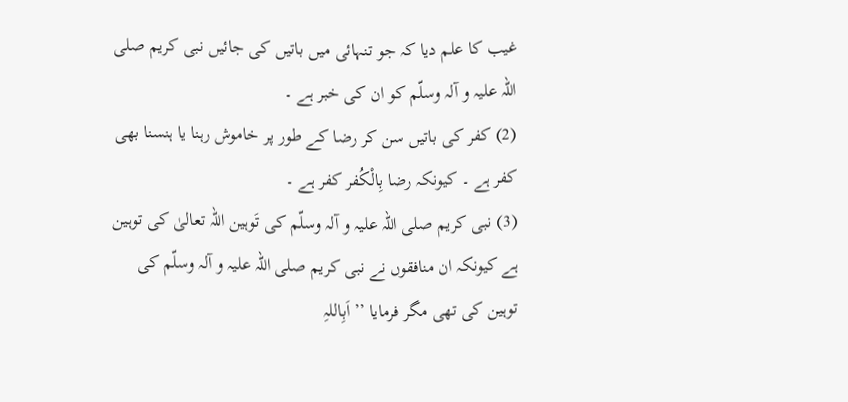غیب کا علم دیا کہ جو تنہائی میں باتیں کی جائیں نبی کریم صلی اللہ علیہ و آلہ وسلّم کو ان کی خبر ہے ۔
(2) کفر کی باتیں سن کر رضا کے طور پر خاموش رہنا یا ہنسنا بھی کفر ہے ۔ کیونکہ رضا بِالْکُفر کفر ہے ۔
(3) نبی کریم صلی اللہ علیہ و آلہ وسلّم کی تَوہین اللہ تعالیٰ کی توہین ہے کیونکہ ان منافقوں نے نبی کریم صلی اللہ علیہ و آلہ وسلّم کی توہین کی تھی مگر فرمایا ’’ اَبِاللہِ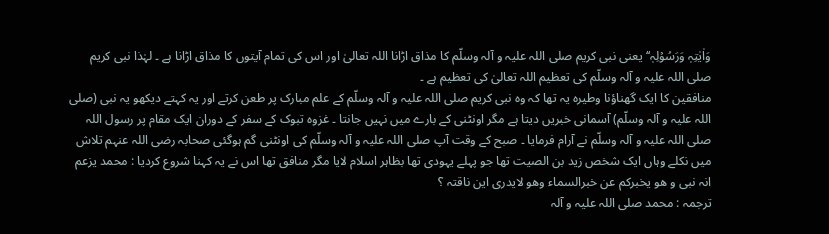وَاٰیٰتِہٖ وَرَسُوۡلِہٖ‘‘ یعنی نبی کریم صلی اللہ علیہ و آلہ وسلّم کا مذاق اڑانا اللہ تعالیٰ اور اس کی تمام آیتوں کا مذاق اڑانا ہے ۔ لہٰذا نبی کریم صلی اللہ علیہ و آلہ وسلّم کی تعظیم اللہ تعالیٰ کی تعظیم ہے ۔
منافقین کا ایک گھناؤنا وطیرہ یہ تھا کہ وہ نبی کریم صلی اللہ علیہ و آلہ وسلّم کے علم مبارک پر طعن کرتے اور یہ کہتے دیکھو یہ نبی (صلی اللہ علیہ و آلہ وسلّم) آسمانی خبریں دیتا ہے مگر اونٹنی کے بارے میں نہیں جانتا ۔ غزوہ تبوک کے سفر کے دوران ایک مقام پر رسول اللہ صلی اللہ علیہ و آلہ وسلّم نے آرام فرمایا ۔ صبح کے وقت آپ صلی اللہ علیہ و آلہ وسلّم کی اونٹنی گم ہوگئی صحابہ رضی اللہ عنہم تلاش میں نکلے وہاں ایک شخص زید بن الصیت تھا جو پہلے یہودی تھا بظاہر اسلام لایا مگر منافق تھا اس نے یہ کہنا شروع کردیا : محمد یزعم انہ نبی و ھو یخبرکم عن خبرالسماء وھو لایدری این ناقتہ ؟
ترجمہ : محمد صلی اللہ علیہ و آلہ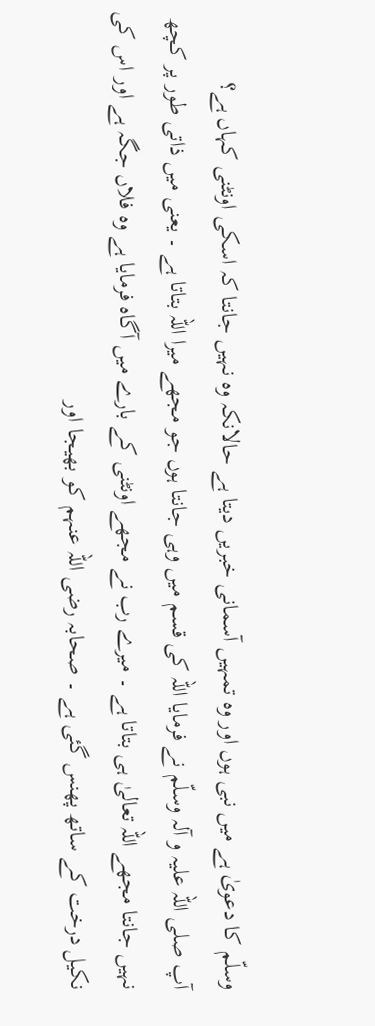وسلّم کا دعویٰ ہے میں نبی ہوں اور وہ تمہیں آسمانی خبریں دیتا ہے حالانکہ وہ نہیں جانتا کہ اسکی اونٹنی کہاں ہے؟
آپ صلی اللہ علیہ و آلہ وسلّم نے فرمایا اللہ کی قسم میں وہی جانتا ہوں جو مجھے میرا اللہ بتاتا ہے ۔ یعنی میں ذاتی طور پر کچھ نہیں جانتا مجھے اللہ تعالیٰ ہی بتاتا ہے ۔ میرے رب نے مجھے اونٹنی کے بارے میں آگاہ فرمایا ہے وہ فلاں جگہ ہے اور اس کی نکیل درخت کے ساتھ پھنس گئی ہے ۔ صحابہ رضی اللہ عنہم کو بھیجا اور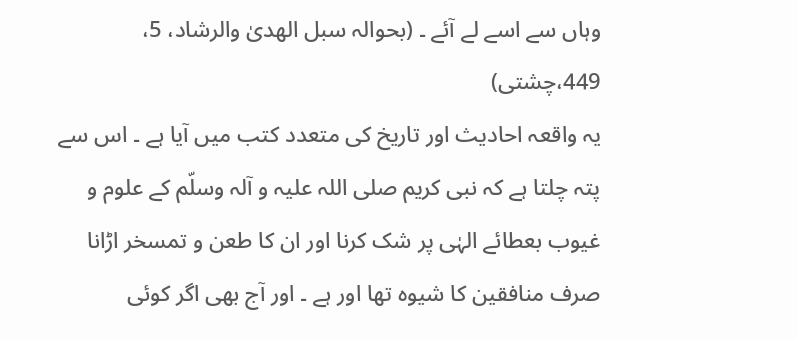وہاں سے اسے لے آئے ۔ (بحوالہ سبل الھدیٰ والرشاد، 5، 449،چشتی)
یہ واقعہ احادیث اور تاریخ کی متعدد کتب میں آیا ہے ۔ اس سے پتہ چلتا ہے کہ نبی کریم صلی اللہ علیہ و آلہ وسلّم کے علوم و غیوب بعطائے الہٰی پر شک کرنا اور ان کا طعن و تمسخر اڑانا صرف منافقین کا شیوہ تھا اور ہے ۔ اور آج بھی اگر کوئی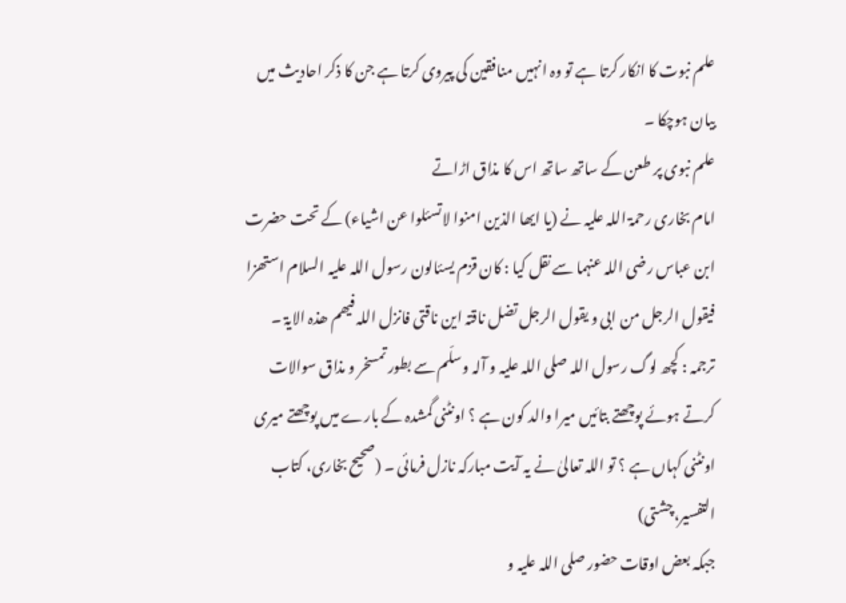علم نبوت کا انکار کرتا ہے تو وہ انہیں منافقین کی پیروی کرتا ہے جن کا ذکر احادیث میں بیان ہوچکا ۔
علم نبوی پر طعن کے ساتھ ساتھ اس کا مذاق اڑاتے
امام بخاری رحمۃ اللہ علیہ نے (یا ایھا الذین امنوا لاتسئلوا عن اشیاء) کے تحت حضرت ابن عباس رضی اللہ عنہما سے نقل کیا : کان قزم یسئالون رسول اللہ علیہ السلام استھزا فیقول الرجل من ابی و یقول الرجل تضل ناقتہ این ناقتی فانزل اللہ فیھم ھذہ الایۃ ۔
ترجمہ : کچھ لوگ رسول اللہ صلی اللہ علیہ و آلہ وسلّم سے بطور تمسخر و مذاق سوالات کرتے ہوئے پوچھتے بتائیں میرا والد کون ہے ؟ اونٹنی گمشدہ کے بارے میں پوچھتے میری اونٹنی کہاں ہے ؟ تو اللہ تعالیٰ نے یہ آیت مبارکہ نازل فرمائی ۔ (صحیح بخاری، کتاب التفسیر،چشتی)
جبکہ بعض اوقات حضور صلی اللہ علیہ و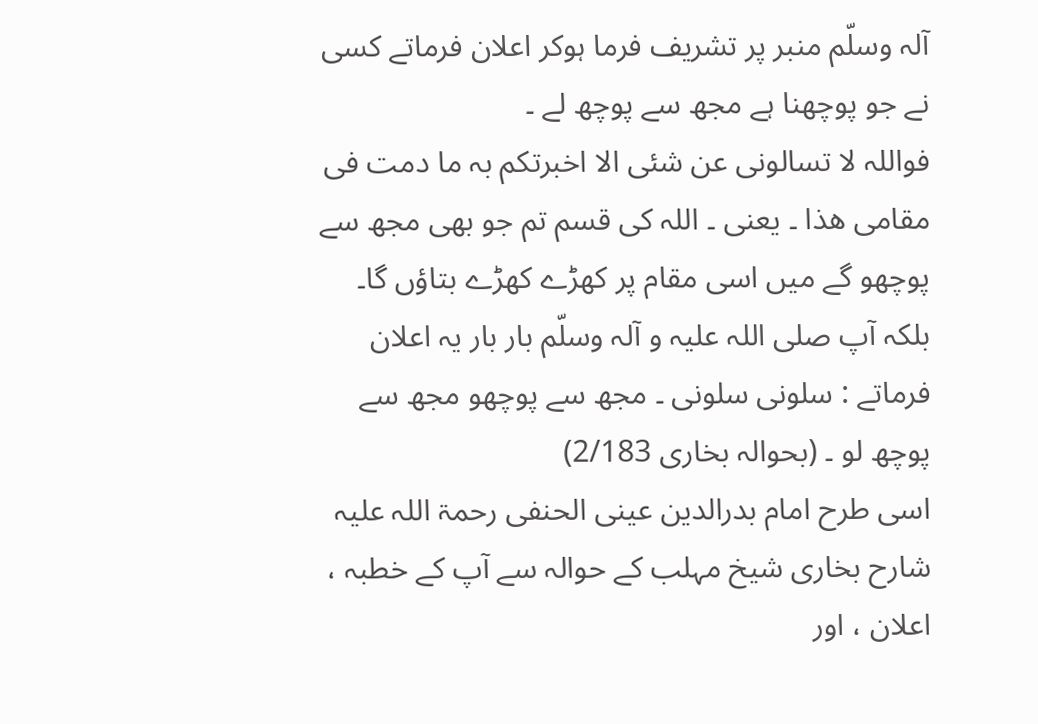آلہ وسلّم منبر پر تشریف فرما ہوکر اعلان فرماتے کسی نے جو پوچھنا ہے مجھ سے پوچھ لے ۔
فواللہ لا تسالونی عن شئی الا اخبرتکم بہ ما دمت فی مقامی ھذا ۔ یعنی ۔ اللہ کی قسم تم جو بھی مجھ سے پوچھو گے میں اسی مقام پر کھڑے کھڑے بتاؤں گا۔
بلکہ آپ صلی اللہ علیہ و آلہ وسلّم بار بار یہ اعلان فرماتے : سلونی سلونی ۔ مجھ سے پوچھو مجھ سے پوچھ لو ۔ (بحوالہ بخاری 2/183)
اسی طرح امام بدرالدین عینی الحنفی رحمۃ اللہ علیہ شارح بخاری شیخ مہلب کے حوالہ سے آپ کے خطبہ ، اعلان ، اور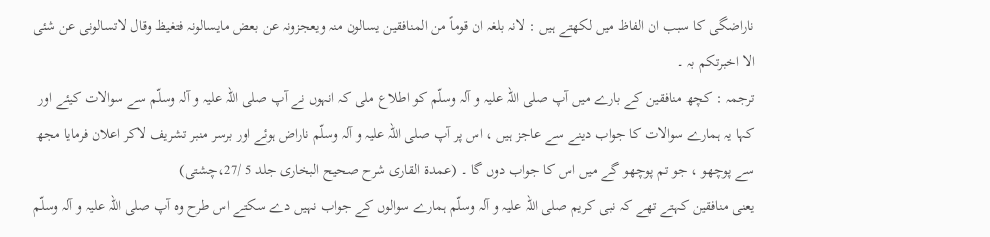ناراضگی کا سبب ان الفاظ میں لکھتے ہیں : لانہ بلغہ ان قوماً من المنافقین یسالون منہ ویعجزونہ عن بعض مایسالونہ فتغیظ وقال لاتسالونی عن شئی الا اخبرتکم بہ ۔
ترجمہ : کچھ منافقین کے بارے میں آپ صلی اللہ علیہ و آلہ وسلّم کو اطلاع ملی کہ انہوں نے آپ صلی اللہ علیہ و آلہ وسلّم سے سوالات کیئے اور کہا یہ ہمارے سوالات کا جواب دینے سے عاجز ہیں ، اس پر آپ صلی اللہ علیہ و آلہ وسلّم ناراض ہوئے اور برسر منبر تشریف لاکر اعلان فرمایا مجھ سے پوچھو ، جو تم پوچھو گے میں اس کا جواب دوں گا ۔ (عمدۃ القاری شرح صحیح البخاری جلد 5 /27،چشتی)
یعنی منافقین کہتے تھے کہ نبی کریم صلی اللہ علیہ و آلہ وسلّم ہمارے سوالوں کے جواب نہیں دے سکتے اس طرح وہ آپ صلی اللہ علیہ و آلہ وسلّم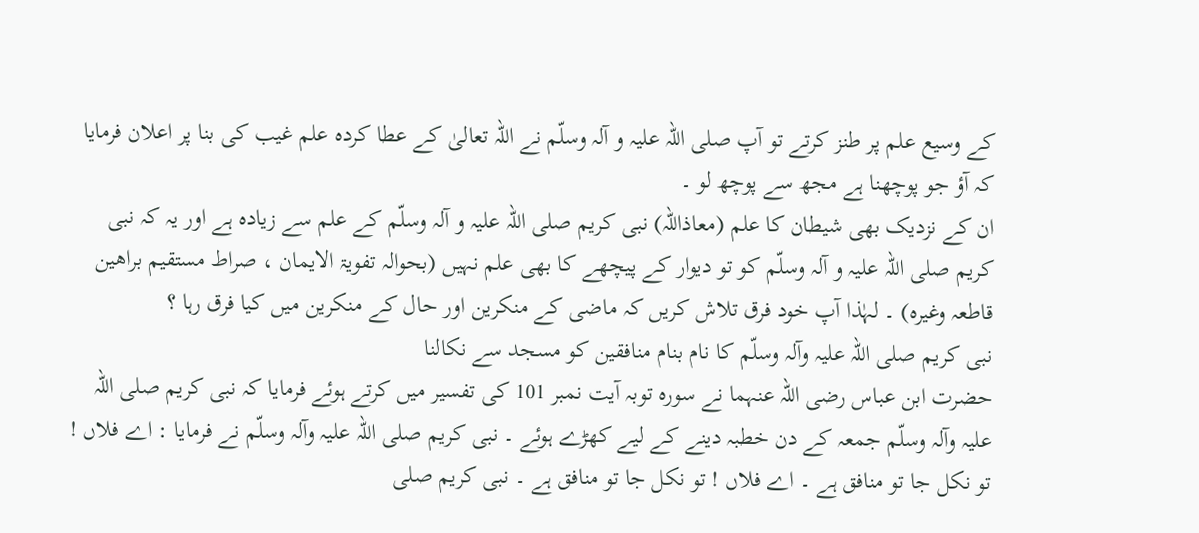کے وسیع علم پر طنز کرتے تو آپ صلی اللہ علیہ و آلہ وسلّم نے اللہ تعالیٰ کے عطا کردہ علم غیب کی بنا پر اعلان فرمایا کہ آؤ جو پوچھنا ہے مجھ سے پوچھ لو ۔
ان کے نزدیک بھی شیطان کا علم (معاذاللہ) نبی کریم صلی اللہ علیہ و آلہ وسلّم کے علم سے زیادہ ہے اور یہ کہ نبی کریم صلی اللہ علیہ و آلہ وسلّم کو تو دیوار کے پیچھے کا بھی علم نہیں (بحوالہ تفویۃ الایمان ، صراط مستقیم براھین قاطعہ وغیرہ) ۔ لہٰذا آپ خود فرق تلاش کریں کہ ماضی کے منکرین اور حال کے منکرین میں کیا فرق رہا ؟
نبی کریم صلی اللہ علیہ وآلہ وسلّم کا نام بنام منافقین کو مسجد سے نکالنا
حضرت ابن عباس رضی اللہ عنہما نے سورہ توبہ آیت نمبر 101 کی تفسیر میں کرتے ہوئے فرمایا کہ نبی کریم صلی اللہ علیہ وآلہ وسلّم جمعہ کے دن خطبہ دینے کے لیے کھڑے ہوئے ۔ نبی کریم صلی اللہ علیہ وآلہ وسلّم نے فرمایا : اے فلاں ! تو نکل جا تو منافق ہے ۔ اے فلاں ! تو نکل جا تو منافق ہے ۔ نبی کریم صلی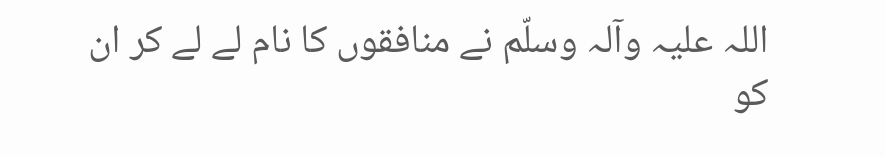اللہ علیہ وآلہ وسلّم نے منافقوں کا نام لے لے کر ان کو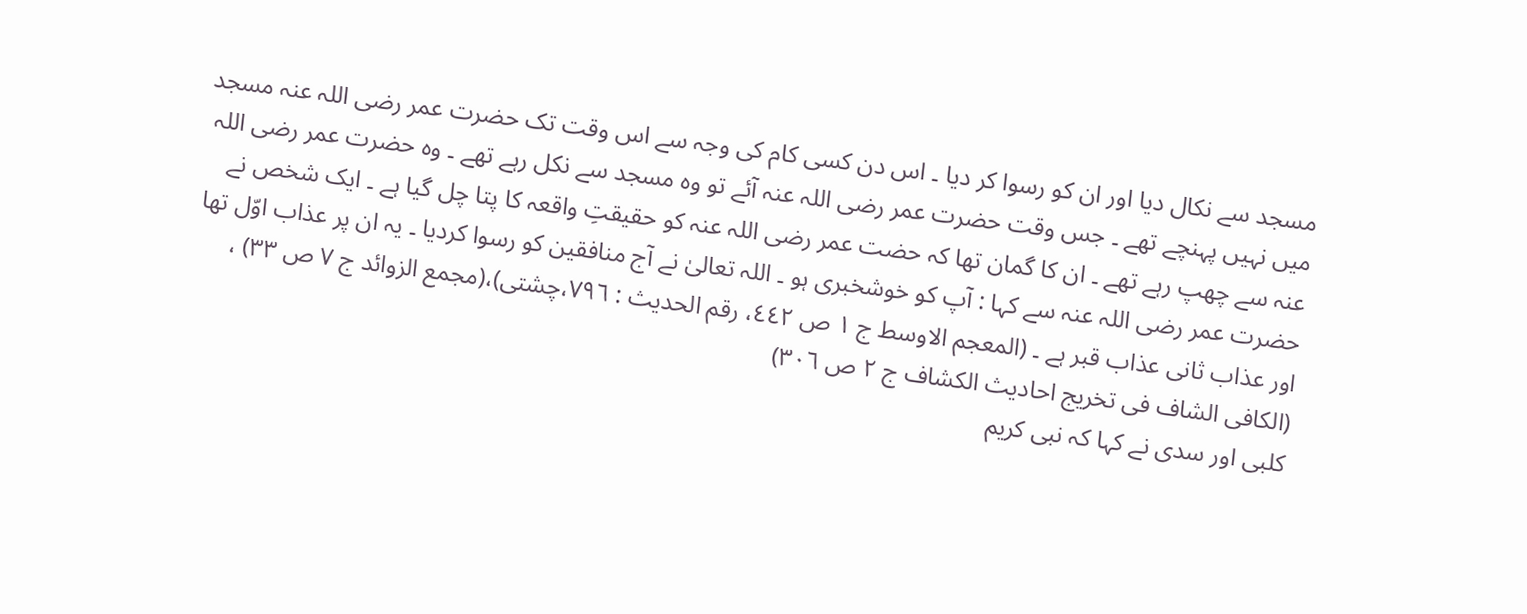مسجد سے نکال دیا اور ان کو رسوا کر دیا ۔ اس دن کسی کام کی وجہ سے اس وقت تک حضرت عمر رضی اللہ عنہ مسجد میں نہیں پہنچے تھے ۔ جس وقت حضرت عمر رضی اللہ عنہ آئے تو وہ مسجد سے نکل رہے تھے ۔ وہ حضرت عمر رضی اللہ عنہ سے چھپ رہے تھے ۔ ان کا گمان تھا کہ حضت عمر رضی اللہ عنہ کو حقیقتِ واقعہ کا پتا چل گیا ہے ۔ ایک شخص نے حضرت عمر رضی اللہ عنہ سے کہا : آپ کو خوشخبری ہو ۔ اللہ تعالیٰ نے آج منافقین کو رسوا کردیا ۔ یہ ان پر عذاب اوّل تھا اور عذاب ثانی عذاب قبر ہے ۔ (المعجم الاوسط ج ١ ص ٤٤٢، رقم الحدیث : ٧٩٦،چشتی)،(مجمع الزوائد ج ٧ ص ٣٣) ، (الکافی الشاف فی تخریج احادیث الکشاف ج ٢ ص ٣٠٦)
کلبی اور سدی نے کہا کہ نبی کریم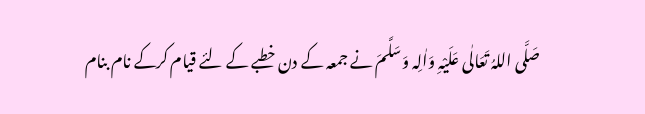صَلَّی اللہُ تَعَالٰی عَلَیْہِ وَاٰلِہ وَسَلَّمَ نے جمعہ کے دن خطبے کے لئے قیام کرکے نام بنام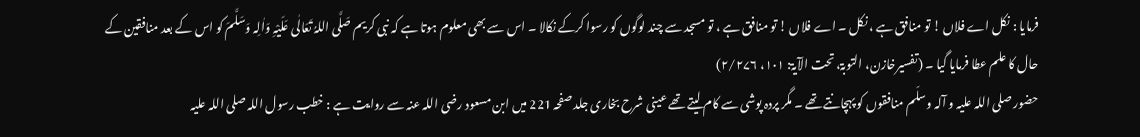فرمایا : نکل اے فلاں ! تو منافق ہے ، نکل ۔ اے فلاں ! تو منافق ہے ، تو مسجد سے چند لوگوں کو رسوا کرکے نکالا ۔ اس سے بھی معلوم ہوتا ہے کہ نبی کریم صَلَّی اللہُ تَعَالٰی عَلَیْہِ وَاٰلِہ وَسَلَّمَ کو اس کے بعد منافقین کے حال کا علم عطا فرمایا گیا ۔ (تفسیرخازن، التوبۃ، تحت الآیۃ: ۱۰۱، ۲/۲۷۶)
حضور صلی اللہ علیہ و آلہ وسلّم منافقوں کو پہچانتے تھے ۔ مگر پردہ پوشی سے کام لیتے تھے عینی شرح بخاری جلد صفحہ 221 میں ابن مسعود رضی اللہ عنہ سے روایت ہے : خطب رسول اللہ صلی اللہ علیہ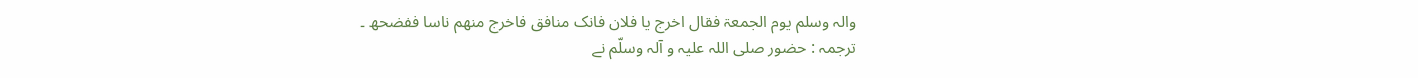والہ وسلم یوم الجمعۃ فقال اخرج یا فلان فانک منافق فاخرج منھم ناسا ففضحھ ۔
ترجمہ : حضور صلی اللہ علیہ و آلہ وسلّم نے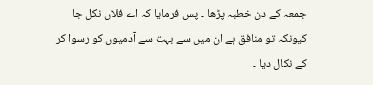جمعہ کے دن خطبہ پڑھا ۔ پس فرمایا کہ اے فلاں نکل جا کیونکہ تو منافق ہے ان میں سے بہت سے آدمیوں کو رسوا کر کے نکال دیا ۔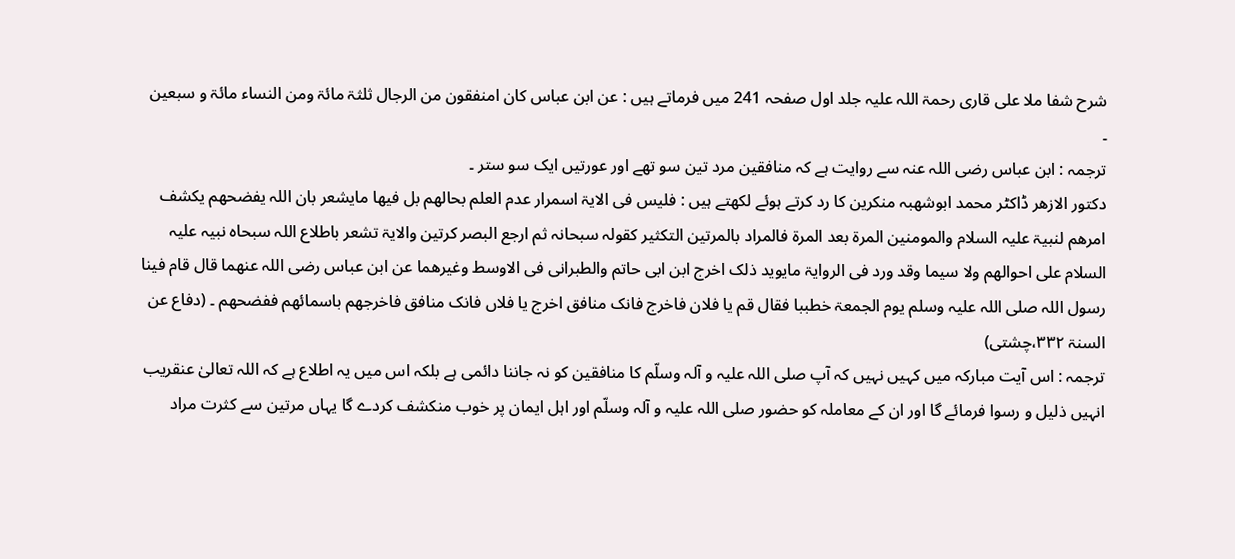شرح شفا ملا علی قاری رحمۃ اللہ علیہ جلد اول صفحہ 241 میں فرماتے ہیں : عن ابن عباس کان امنفقون من الرجال ثلثۃ مائۃ ومن النساء مائۃ و سبعین ۔
ترجمہ : ابن عباس رضی اللہ عنہ سے روایت ہے کہ منافقین مرد تین سو تھے اور عورتیں ایک سو ستر ۔
دکتور الازھر ڈاکٹر محمد ابوشھبہ منکرین کا رد کرتے ہوئے لکھتے ہیں : فلیس فی الایۃ اسمرار عدم العلم بحالھم بل فیھا مایشعر بان اللہ یفضحھم یکشف امرھم لنبیۃ علیہ السلام والمومنین المرۃ بعد المرۃ فالمراد بالمرتین التکثیر کقولہ سبحانہ ثم ارجع البصر کرتین والایۃ تشعر باطلاع اللہ سبحاہ نبیہ علیہ السلام علی احوالھم ولا سیما وقد ورد فی الروایۃ مایوید ذلک اخرج ابن ابی حاتم والطبرانی فی الاوسط وغیرھما عن ابن عباس رضی اللہ عنھما قال قام فینا رسول اللہ صلی اللہ علیہ وسلم یوم الجمعۃ خطببا فقال قم یا فلان فاخرج فانک منافق اخرج یا فلاں فانک منافق فاخرجھم باسمائھم ففضحھم ۔ (دفاع عن السنۃ ۳۳۲،چشتی)
ترجمہ : اس آیت مبارکہ میں کہیں نہیں کہ آپ صلی اللہ علیہ و آلہ وسلّم کا منافقین کو نہ جاننا دائمی ہے بلکہ اس میں یہ اطلاع ہے کہ اللہ تعالیٰ عنقریب انہیں ذلیل و رسوا فرمائے گا اور ان کے معاملہ کو حضور صلی اللہ علیہ و آلہ وسلّم اور اہل ایمان پر خوب منکشف کردے گا یہاں مرتین سے کثرت مراد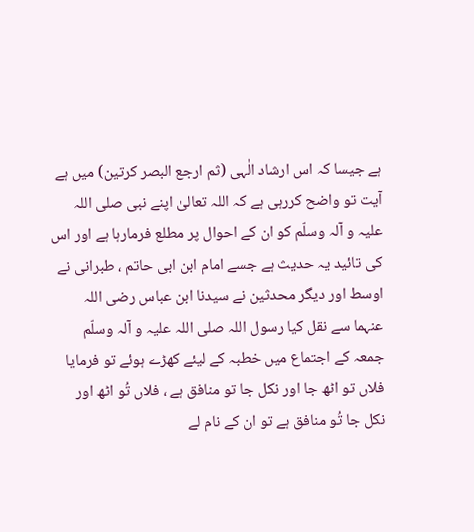ہے جیسا کہ اس ارشاد الٰہی (ثم ارجع البصر کرتین) میں ہے آیت تو واضح کررہی ہے کہ اللہ تعالیٰ اپنے نبی صلی اللہ علیہ و آلہ وسلّم کو ان کے احوال پر مطلع فرمارہا ہے اور اس کی تائید یہ حدیث ہے جسے امام ابن ابی حاتم ، طبرانی نے اوسط اور دیگر محدثین نے سیدنا ابن عباس رضی اللہ عنہما سے نقل کیا رسول اللہ صلی اللہ علیہ و آلہ وسلّم جمعہ کے اجتماع میں خطبہ کے لیئے کھڑے ہوئے تو فرمایا فلاں تو اٹھ جا اور نکل جا تو منافق ہے ، فلاں تُو اٹھ اور نکل جا تُو منافق ہے تو ان کے نام لے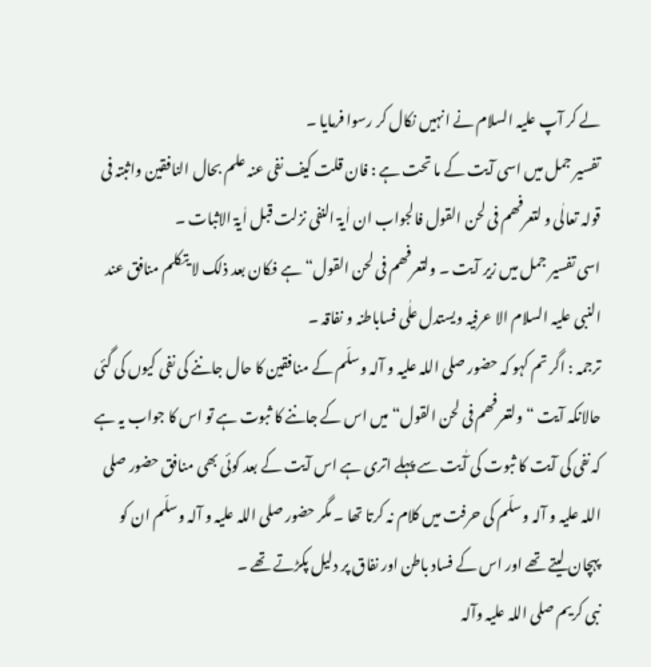لے کر آپ علیہ السلام نے انہیں نکال کر رسوا فرمایا ۔
تفسیر جمل میں اسی آیت کے ما تحت ہے : فان قلت کیف نفی عنہ علم بحال النافقین واثبتہ فی قولہ تعالٰی و لتعرفھم فی لحن القول فالجواب ان اٰیۃ النفی نزلت قبل اٰیۃ الاثبات ۔
اسی تفسیر جمل میں زیر آیت ۔ ولتعرفھم فی لحن القول“ ہے فکان بعد ذلک لا یتکلم منافق عند النبی علیہ السلام الا عرفیہ ویستدل علٰی فساباطنہ و نفاقہ ۔
ترجمہ : اگر تم کہو کہ حضور صلی اللہ علیہ و آلہ وسلّم کے منافقین کا حال جاننے کی نفی کیوں کی گئی حالانکہ آیت “ ولتعرفھم فی لحن القول“ میں اس کے جاننے کا ثبوت ہے تو اس کا جواب یہ ہے کہ نفی کی آیت کا ثبوت کی آٰیت سے پہلے اتری ہے اس آیت کے بعد کوئی بھی منافق حضور صلی اللہ علیہ و آلہ وسلّم کی حرفت میں کلام نہ کرتا تھا ۔ مگر حضور صلی اللہ علیہ و آلہ وسلّم ان کو پہچان لیتے تھے اور اس کے فساد باطن اور نفاق پر دلیل پکڑتے تھے ۔
نبی کریم صلی اللہ علیہ وآلہ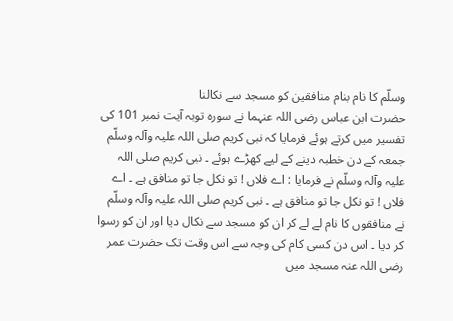وسلّم کا نام بنام منافقین کو مسجد سے نکالنا
حضرت ابن عباس رضی اللہ عنہما نے سورہ توبہ آیت نمبر 101 کی تفسیر میں کرتے ہوئے فرمایا کہ نبی کریم صلی اللہ علیہ وآلہ وسلّم جمعہ کے دن خطبہ دینے کے لیے کھڑے ہوئے ۔ نبی کریم صلی اللہ علیہ وآلہ وسلّم نے فرمایا : اے فلاں ! تو نکل جا تو منافق ہے ۔ اے فلاں ! تو نکل جا تو منافق ہے ۔ نبی کریم صلی اللہ علیہ وآلہ وسلّم نے منافقوں کا نام لے لے کر ان کو مسجد سے نکال دیا اور ان کو رسوا کر دیا ۔ اس دن کسی کام کی وجہ سے اس وقت تک حضرت عمر رضی اللہ عنہ مسجد میں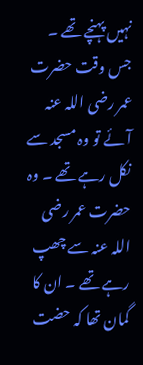نہیں پہنچے تھے ۔ جس وقت حضرت عمر رضی اللہ عنہ آئے تو وہ مسجد سے نکل رہے تھے ۔ وہ حضرت عمر رضی اللہ عنہ سے چھپ رہے تھے ۔ ان کا گمان تھا کہ حضت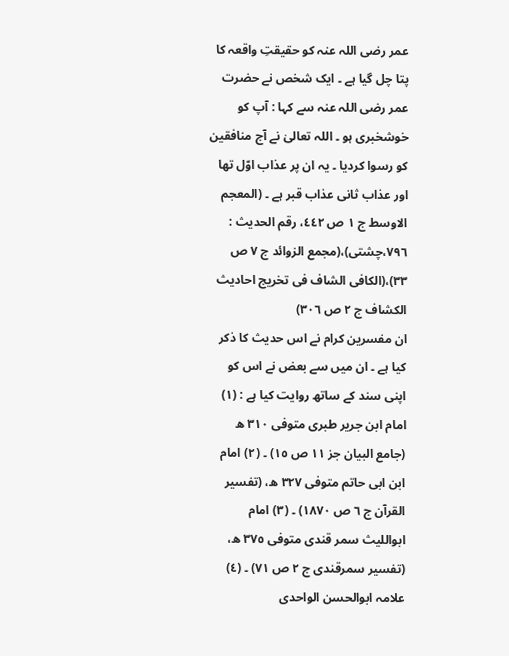عمر رضی اللہ عنہ کو حقیقتِ واقعہ کا پتا چل گیا ہے ۔ ایک شخص نے حضرت عمر رضی اللہ عنہ سے کہا : آپ کو خوشخبری ہو ۔ اللہ تعالیٰ نے آج منافقین کو رسوا کردیا ۔ یہ ان پر عذاب اوّل تھا اور عذاب ثانی عذاب قبر ہے ۔ (المعجم الاوسط ج ١ ص ٤٤٢، رقم الحدیث : ٧٩٦،چشتی)،(مجمع الزوائد ج ٧ ص ٣٣)،(الکافی الشاف فی تخریج احادیث الکشاف ج ٢ ص ٣٠٦)
ان مفسرین کرام نے اس حدیث کا ذکر کیا ہے ۔ ان میں سے بعض نے اس کو اپنی سند کے ساتھ روایت کیا ہے : (١) امام ابن جریر طبری متوفی ٣١٠ ھ (جامع البیان جز ١١ ص ١٥) ۔ (٢) امام ابن ابی حاتم متوفی ٣٢٧ ھ، (تفسیر القرآن ج ٦ ص ١٨٧٠) ۔ (٣) امام ابواللیث سمر قندی متوفی ٣٧٥ ھ، (تفسیر سمرقندی ج ٢ ص ٧١) ۔ (٤) علامہ ابوالحسن الواحدی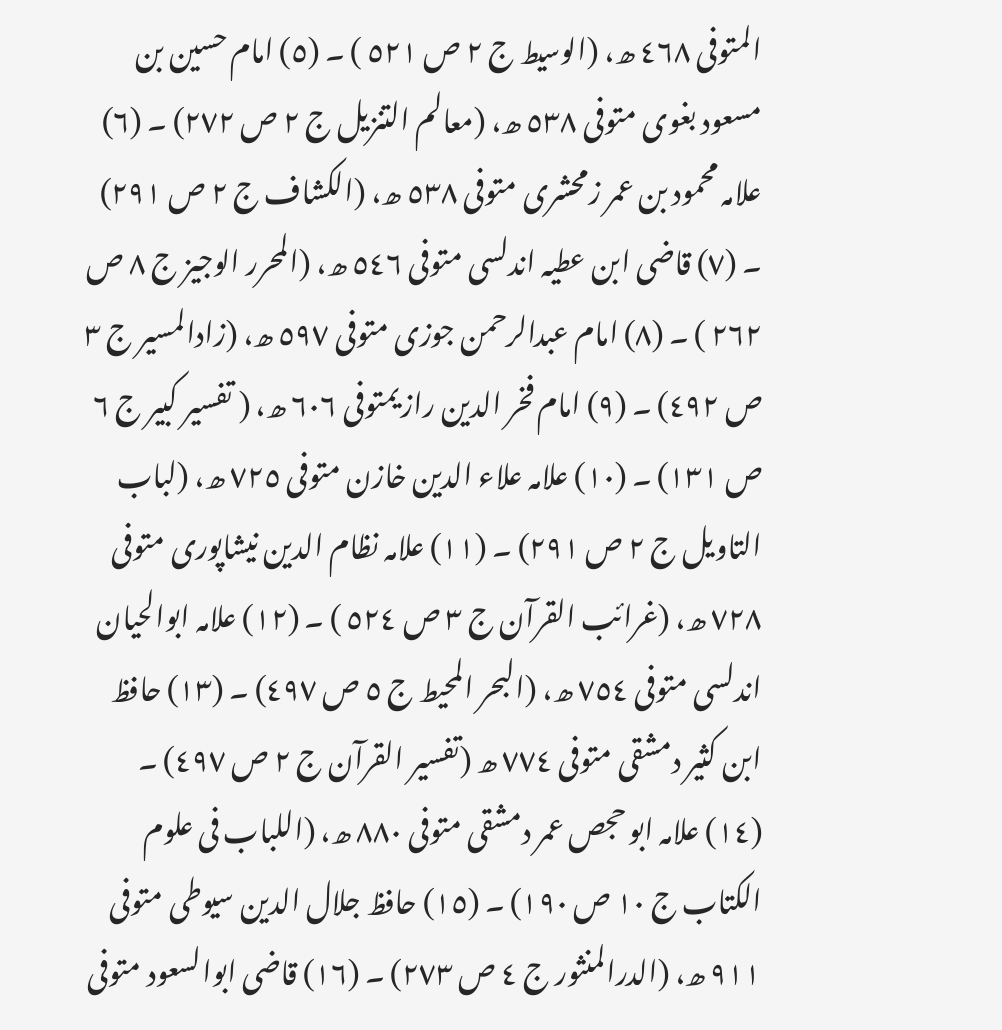المتوفی ٤٦٨ ھ، (الوسیط ج ٢ ص ٥٢١ ) ۔ (٥) امام حسین بن مسعود بغوی متوفی ٥٣٨ ھ، (معالم التنزیل ج ٢ ص ٢٧٢) ۔ (٦) علامہ محمود بن عمر زمحشری متوفی ٥٣٨ ھ، (الکشاف ج ٢ ص ٢٩١) ۔ (٧) قاضی ابن عطیہ اندلسی متوفی ٥٤٦ ھ، (المحرر الوجیز ج ٨ ص ٢٦٢ ) ۔ (٨) امام عبدالرحمن جوزی متوفی ٥٩٧ ھ، (زادالمسیر ج ٣ ص ٤٩٢) ۔ (٩) امام فخر الدین رازیمتوفی ٦٠٦ ھ، ( تفسیر کبیر ج ٦ ص ١٣١) ۔ (١٠) علامہ علاء الدین خازن متوفی ٧٢٥ ھ، (لباب التاویل ج ٢ ص ٢٩١) ۔ (١١) علامہ نظام الدین نیشاپوری متوفی ٧٢٨ ھ، (غرائب القرآن ج ٣ ص ٥٢٤ ) ۔ (١٢) علامہ ابوالحیان اندلسی متوفی ٧٥٤ ھ، (البحر المحیط ج ٥ ص ٤٩٧) ۔ (١٣) حافظ ابن کثیر دمشقی متوفی ٧٧٤ ھ (تفسیر القرآن ج ٢ ص ٤٩٧) ۔ (١٤) علامہ ابو حجص عمر دمشقی متوفی ٨٨٠ ھ، (اللباب فی علوم الکتاب ج ١٠ ص ١٩٠) ۔ (١٥) حافظ جلال الدین سیوطی متوفی ٩١١ ھ، (الدرالمنثور ج ٤ ص ٢٧٣) ۔ (١٦) قاضی ابوالسعود متوفی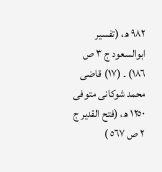٩٨٢ ھ، (تفسیر ابوالسعود ج ٣ ص ١٨٦) ۔ (١٧) قاضی محمد شوکانی متوفی ١٢٥٠ ھ، (فتح القدیر ج ٢ ص ٥٦٧ )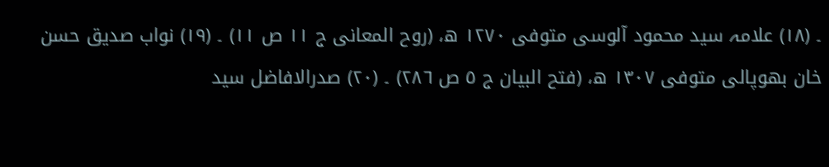۔ (١٨) علامہ سید محمود آلوسی متوفی ١٢٧٠ ھ، (روح المعانی ج ١١ ص ١١) ۔ (١٩) نواب صدیق حسن خان بھوپالی متوفی ١٣٠٧ ھ، (فتح البیان ج ٥ ص ٢٨٦) ۔ (٢٠) صدرالافاضل سید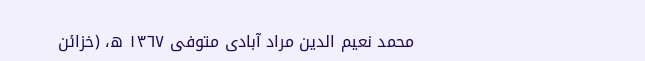محمد نعیم الدین مراد آبادی متوفی ١٣٦٧ ھ، (خزائن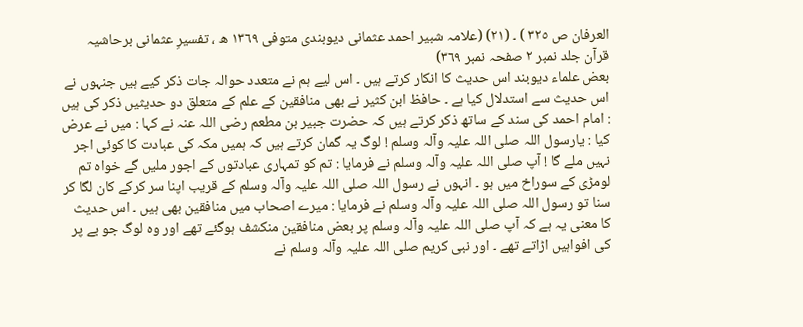العرفان ص ٣٢٥ ) ۔ (٢١) (علامہ شبیر احمد عثمانی دیوبندی متوفی ١٣٦٩ ھ ، تفسیرِ عثمانی برحاشیہ قرآن جلد نمبر ٢ صفحہ نمبر ٣٦٩)
بعض علماء دیوبند اس حدیث کا انکار کرتے ہیں ۔ اس لیے ہم نے متعدد حوالہ جات ذکر کیے ہیں جنہوں نے اس حدیث سے استدلال کیا ہے ۔ حافظ ابن کثیر نے بھی منافقین کے علم کے متعلق دو حدیثیں ذکر کی ہیں : امام احمد کی سند کے ساتھ ذکر کرتے ہیں کہ حضرت جبیر بن مطعم رضی اللہ عنہ نے کہا : میں نے عرض کیا : یارسول اللہ صلی اللہ علیہ وآلہ وسلم ! لوگ یہ گمان کرتے ہیں کہ ہمیں مکہ کی عبادت کا کوئی اجر نہیں ملے گا ! آپ صلی اللہ علیہ وآلہ وسلم نے فرمایا : تم کو تمہاری عبادتوں کے اجور ملیں گے خواہ تم لومڑی کے سوراخ میں ہو ۔ انہوں نے رسول اللہ صلی اللہ علیہ وآلہ وسلم کے قریب اپنا سر کرکے کان لگا کر سنا تو رسول اللہ صلی اللہ علیہ وآلہ وسلم نے فرمایا : میرے اصحاب میں منافقین بھی ہیں ۔ اس حدیث کا معنی یہ ہے کہ آپ صلی اللہ علیہ وآلہ وسلم پر بعض منافقین منکشف ہوگئے تھے اور وہ لوگ جو بے پر کی افواہیں اڑاتے تھے ۔ اور نبی کریم صلی اللہ علیہ وآلہ وسلم نے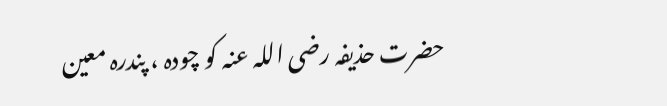حضرت حذیفہ رضی اللہ عنہ کو چودہ ، پندرہ معین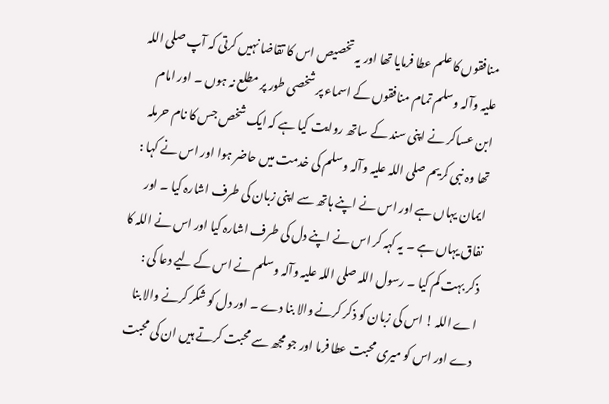منافقوں کا علم عطا فرمایا تھا اور یہ تخصیص اس کا تقاضا نہیں کرتی کہ آپ صلی اللہ علیہ وآلہ وسلم تمام منافقوں کے اسماء پر شخصی طور پر مطلع نہ ہوں ۔ اور امام ابن عساکر نے اپنی سند کے ساتھ روایت کیا ہے کہ ایک شخص جس کا نام حرملہ تھا وہ نبی کریم صلی اللہ علیہ وآلہ وسلم کی خدمت میں حاضر ہوا اور اس نے کہا : ایمان یہاں ہے اور اس نے اپنے ہاتھ سے اپنی زبان کی طرف اشارہ کیا ۔ اور نفاق یہاں ہے ۔ یہ کہہ کر اس نے اپنے دل کی طرف اشارہ کیا اور اس نے اللہ کا ذکر بہت کم کیا ۔ رسول اللہ صلی اللہ علیہ وآلہ وسلم نے اس کے لیے دعا کی : اے اللہ ! اس کی زبان کو ذکر کرنے والا بنا دے ۔ اور دل کو شکر کرنے والا بنا دے اور اس کو میری محبت عطا فرما اور جو مجھ سے محبت کرتے ہیں ان کی محبت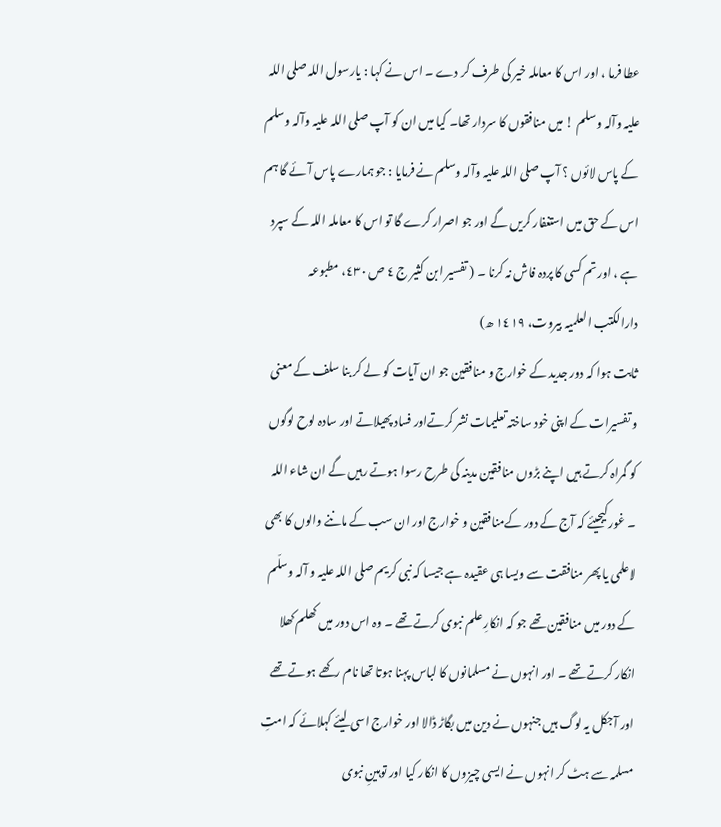عطا فرما ، اور اس کا معاملہ خیر کی طرف کر دے ۔ اس نے کہا : یارسول اللہ صلی اللہ علیہ وآلہ وسلم ! میں منافقوں کا سردار تھا۔ کیا میں ان کو آپ صلی اللہ علیہ وآلہ وسلم کے پاس لائوں ؟ آپ صلی اللہ علیہ وآلہ وسلم نے فرمایا : جو ہمارے پاس آئے گا ہم اس کے حق میں استغفار کریں گے اور جو اصرار کرے گا تو اس کا معاملہ اللہ کے سپرد ہے ، اور تم کسی کا پردہ فاش نہ کرنا ۔ ( تفسیر ابن کثیر ج ٤ ص ٤٣٠، مطبوعہ دارالکتب العلمیہ بیروت، ١٤١٩ ھ)
ثابت ہوا کہ دور جدید کے خوارج و منافقین جو ان آیات کو لے کر بنا سلف کے معنی و تفسیرات کے اپنی خود ساختہ تعلیمات نشر کرتےاور فساد پھیلاتے اور سادہ لوح لوگوں کو گمراہ کرتے ہیں اپنے بڑوں منافقین مدینہ کی طرح رسوا ہوتے رہیں گے ان شاء اللہ ۔ غور کیجیئے کہ آج کے دور کےمنافقین و خوارج اور ان سب کے ماننے والوں کا بھی لاعلمی یا پھر منافقت سے ویسا ہی عقیدہ ہے جیسا کہ نبی کریم صلی اللہ علیہ و آلہ وسلّم کے دور میں منافقین تھے جو کہ انکارِ علم نبوی کرتے تھے ۔ وہ اس دور میں کھلم کھلا انکار کرتے تھے ۔ اور انہوں نے مسلمانوں کا لباس پہنا ہوتا تھا نام رکھے ہوتے تھے اور آجکل یہ لوگ ہیں جنہوں نے دین میں بگاڑ ڈالا اور خوارج اسی لیئے کہلائے کہ امتِ مسلمہ سے ہٹ کر انہوں نے ایسی چیزوں کا انکار کیا اور توہینِ نبوی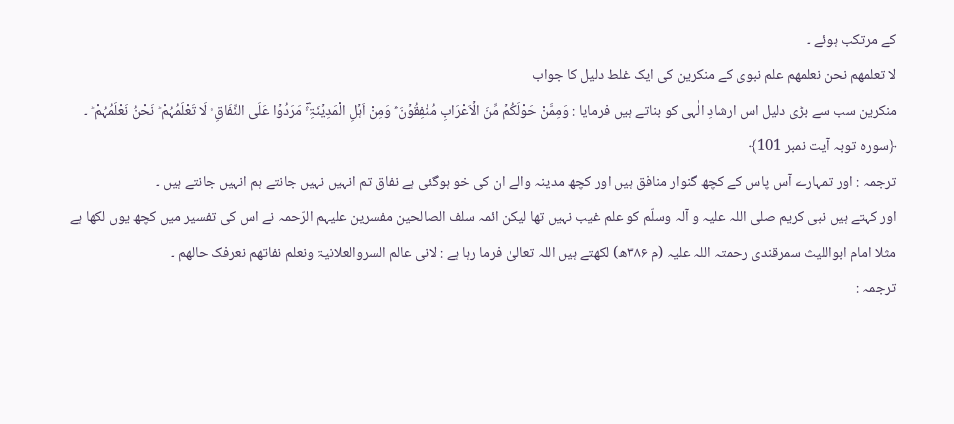کے مرتکب ہوئے ۔
لا تعلمھم نحن نعلمھم علم نبوی کے منکرین کی ایک غلط دلیل کا جواب
منکرین سب سے بڑی دلیل اس ارشادِ الٰہی کو بناتے ہیں فرمایا : وَمِمَّنْ حَوْلَکُمۡ مِّنَ الۡاَعْرَابِ مُنٰفِقُوۡنَ ؕۛ وَمِنْ اَہۡلِ الْمَدِیۡنَۃِ ۟ۛؔ مَرَدُوۡا عَلَی النِّفَاقِ ۟ لَا تَعْلَمُہُمْ ؕ نَحْنُ نَعْلَمُہُمْ ؕ ۔ ﴿سورہ توبہ آیت نمبر 101﴾
ترجمہ : اور تمہارے آس پاس کے کچھ گنوار منافق ہیں اور کچھ مدینہ والے ان کی خو ہوگئی ہے نفاق تم انہیں نہیں جانتے ہم انہیں جانتے ہیں ۔
اور کہتے ہیں نبی کریم صلی اللہ علیہ و آلہ وسلّم کو علم غیب نہیں تھا لیکن ائمہ سلف الصالحین مفسرین علیہم الرّحمہ نے اس کی تفسیر میں کچھ یوں لکھا ہے مثلا امام ابواللیث سمرقندی رحمتہ اللہ علیہ (م ۳۸۶ھ) لکھتے ہیں اللہ تعالیٰ فرما رہا ہے : لانی عالم السروالعلانیۃ ونعلم نفاتھم نعرفک حالھم ۔
ترجمہ :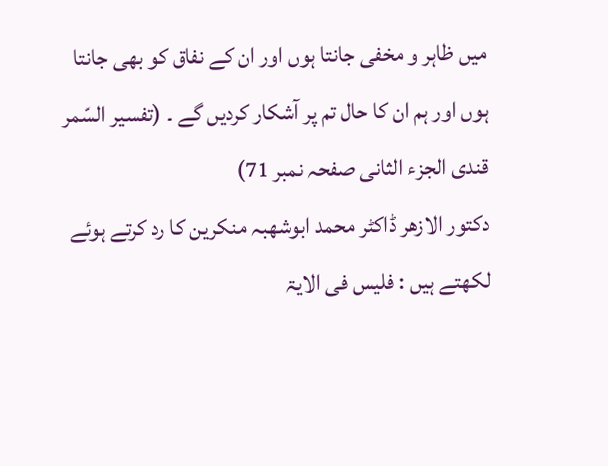میں ظاہر و مخفی جانتا ہوں اور ان کے نفاق کو بھی جانتا ہوں اور ہم ان کا حال تم پر آشکار کردیں گے ۔ (تفسیر السّمر قندی الجزء الثانی صفحہ نمبر 71)
دکتور الازھر ڈاکٹر محمد ابوشھبہ منکرین کا رد کرتے ہوئے لکھتے ہیں : فلیس فی الایۃ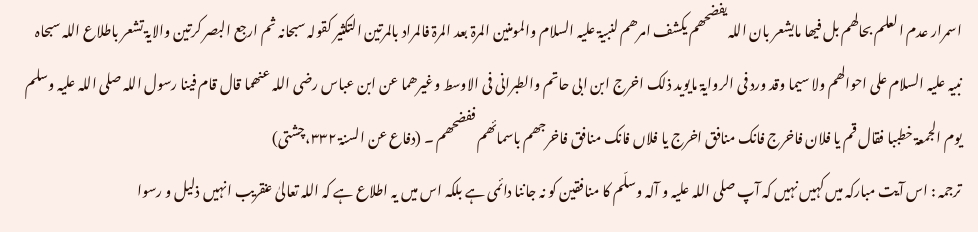اسمرار عدم العلم بحالھم بل فیھا مایشعر بان اللہ یفضحھم یکشف امرھم لنبیۃ علیہ السلام والمومنین المرۃ بعد المرۃ فالمراد بالمرتین التکثیر کقولہ سبحانہ ثم ارجع البصر کرتین والایۃ تشعر باطلاع اللہ سبحاہ نبیہ علیہ السلام علی احوالھم ولا سیما وقد ورد فی الروایۃ مایوید ذلک اخرج ابن ابی حاتم والطبرانی فی الاوسط وغیرھما عن ابن عباس رضی اللہ عنھما قال قام فینا رسول اللہ صلی اللہ علیہ وسلم یوم الجمعۃ خطببا فقال قم یا فلان فاخرج فانک منافق اخرج یا فلاں فانک منافق فاخرجھم باسمائھم ففضحھم ۔ (دفاع عن السنۃ ۳۳۲،چشتی)
ترجمہ : اس آیت مبارکہ میں کہیں نہیں کہ آپ صلی اللہ علیہ و آلہ وسلّم کا منافقین کو نہ جاننا دائمی ہے بلکہ اس میں یہ اطلاع ہے کہ اللہ تعالیٰ عنقریب انہیں ذلیل و رسوا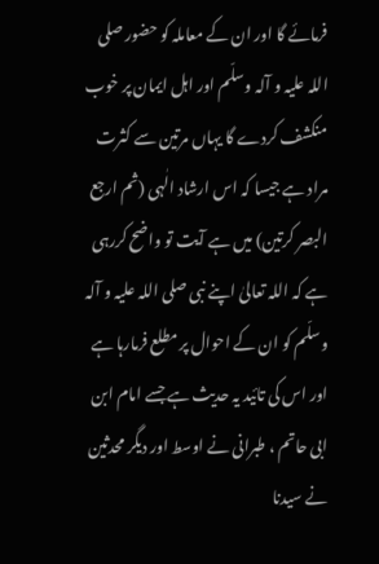فرمائے گا اور ان کے معاملہ کو حضور صلی اللہ علیہ و آلہ وسلّم اور اہل ایمان پر خوب منکشف کردے گا یہاں مرتین سے کثرت مراد ہے جیسا کہ اس ارشاد الٰہی (ثم ارجع البصر کرتین) میں ہے آیت تو واضح کررہی ہے کہ اللہ تعالیٰ اپنے نبی صلی اللہ علیہ و آلہ وسلّم کو ان کے احوال پر مطلع فرمارہا ہے اور اس کی تائید یہ حدیث ہے جسے امام ابن ابی حاتم ، طبرانی نے اوسط اور دیگر محدثین نے سیدنا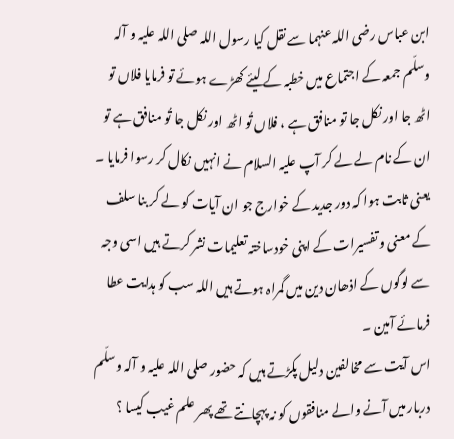ابن عباس رضی اللہ عنہما سے نقل کیا رسول اللہ صلی اللہ علیہ و آلہ وسلّم جمعہ کے اجتماع میں خطبہ کے لیئے کھڑے ہوئے تو فرمایا فلاں تو اٹھ جا اور نکل جا تو منافق ہے ، فلاں تُو اٹھ اور نکل جا تُو منافق ہے تو ان کے نام لے لے کر آپ علیہ السلام نے انہیں نکال کر رسوا فرمایا ۔
یعنی ثابت ہوا کہ دور جدید کے خوارج جو ان آیات کو لے کر بنا سلف کے معنی و تفسیرات کے اپنی خودساختہ تعلیمات نشر کرتے ہیں اسی وجہ سے لوگوں کے اذھان دین میں گمراہ ہوتے ہیں اللہ سب کو ہدایت عطا فرمائے آمین ۔
اس آیت سے مخالفین دلیل پکڑتے ہیں کہ حضور صلی اللہ علیہ و آلہ وسلّم دربار میں آنے والے منافقوں کو نہ پہچانتے تھے پھر علم غیب کیسا ؟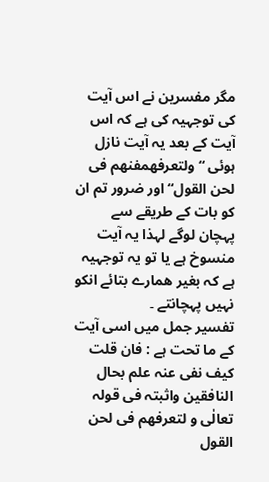مگر مفسرین نے اس آیت کی توجہیہ کی ہے کہ اس آیت کے بعد یہ آیت نازل ہوئی “ ولتعرفھمفنھم فی لحن القول“ اور ضرور تم ان کو بات کے طریقے سے پہچان لوگے لہذا یہ آیت منسوخ ہے یا تو یہ توجہیہ ہے کہ بغیر ھمارے بتائے انکو نہیں پہچانتے ۔
تفسیر جمل میں اسی آیت کے ما تحت ہے : فان قلت کیف نفی عنہ علم بحال النافقین واثبتہ فی قولہ تعالٰی و لتعرفھم فی لحن القول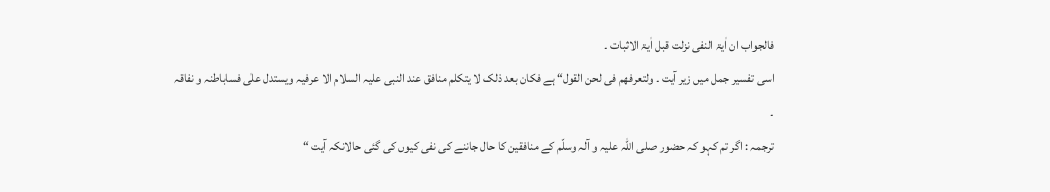فالجواب ان اٰیۃ النفی نزلت قبل اٰیۃ الاثبات ۔
اسی تفسیر جمل میں زیر آیت ۔ ولتعرفھم فی لحن القول“ ہے فکان بعد ذلک لا یتکلم منافق عند النبی علیہ السلام الا عرفیہ ویستدل علٰی فساباطنہ و نفاقہ ۔
ترجمہ : اگر تم کہو کہ حضور صلی اللہ علیہ و آلہ وسلّم کے منافقین کا حال جاننے کی نفی کیوں کی گئی حالانکہ آیت “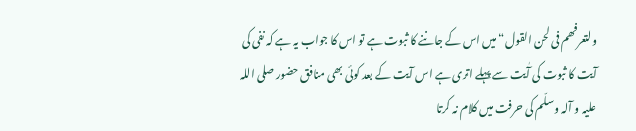ولتعرفھم فی لحن القول“ میں اس کے جاننے کا ثبوت ہے تو اس کا جواب یہ ہے کہ نفی کی آیت کا ثبوت کی آٰیت سے پہلے اتری ہے اس آیت کے بعد کوئی بھی منافق حضور صلی اللہ علیہ و آلہ وسلّم کی حرفت میں کلام نہ کرتا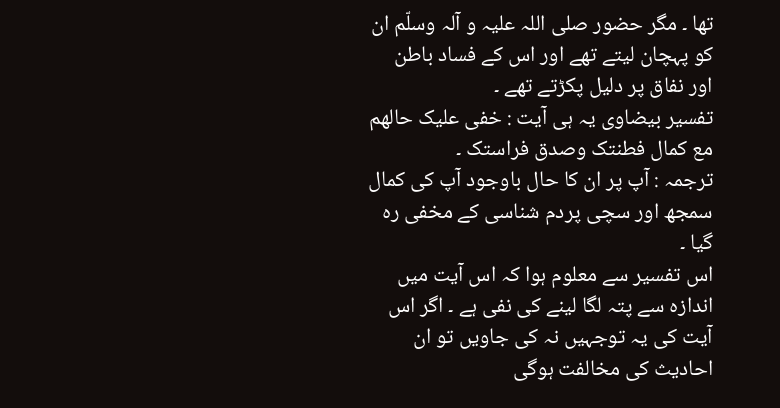تھا ۔ مگر حضور صلی اللہ علیہ و آلہ وسلّم ان کو پہچان لیتے تھے اور اس کے فساد باطن اور نفاق پر دلیل پکڑتے تھے ۔
تفسیر بیضاوی یہ ہی آیت : خفی علیک حالھم مع کمال فطنتک وصدق فراستک ۔
ترجمہ : آپ پر ان کا حال باوجود آپ کی کمال سمجھ اور سچی پردم شناسی کے مخفی رہ گیا ۔
اس تفسیر سے معلوم ہوا کہ اس آیت میں اندازہ سے پتہ لگا لینے کی نفی ہے ۔ اگر اس آیت کی یہ توجہیں نہ کی جاویں تو ان احادیث کی مخالفت ہوگی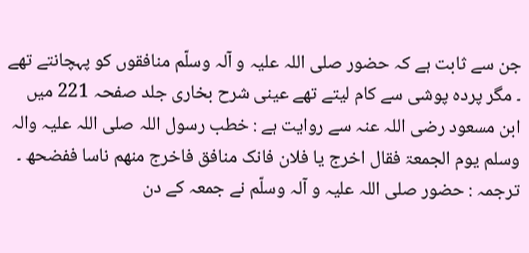جن سے ثابت ہے کہ حضور صلی اللہ علیہ و آلہ وسلّم منافقوں کو پہچانتے تھے ۔ مگر پردہ پوشی سے کام لیتے تھے عینی شرح بخاری جلد صفحہ 221 میں ابن مسعود رضی اللہ عنہ سے روایت ہے : خطب رسول اللہ صلی اللہ علیہ والہ وسلم یوم الجمعۃ فقال اخرج یا فلان فانک منافق فاخرج منھم ناسا ففضحھ ۔
ترجمہ : حضور صلی اللہ علیہ و آلہ وسلّم نے جمعہ کے دن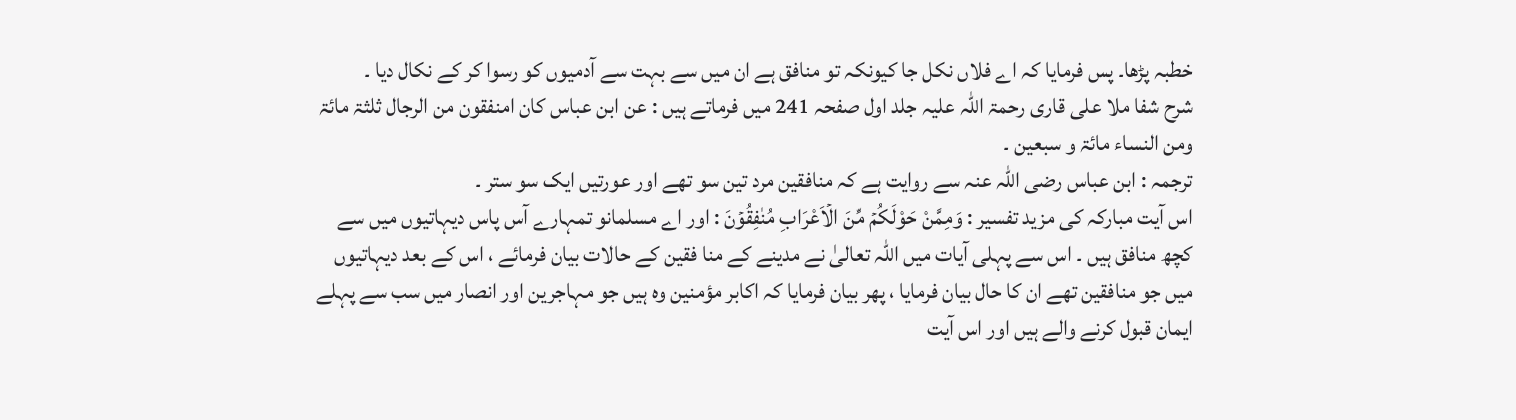خطبہ پڑھا۔ پس فرمایا کہ اے فلاں نکل جا کیونکہ تو منافق ہے ان میں سے بہت سے آدمیوں کو رسوا کر کے نکال دیا ۔
شرح شفا ملا علی قاری رحمۃ اللہ علیہ جلد اول صفحہ 241 میں فرماتے ہیں : عن ابن عباس کان امنفقون من الرجال ثلثۃ مائۃ ومن النساء مائۃ و سبعین ۔
ترجمہ : ابن عباس رضی اللہ عنہ سے روایت ہے کہ منافقین مرد تین سو تھے اور عورتیں ایک سو ستر ۔
اس آیت مبارکہ کی مزید تفسیر : وَمِمَّنْ حَوْلَکُمۡ مِّنَ الۡاَعْرَابِ مُنٰفِقُوۡنَ : اور اے مسلمانو تمہارے آس پاس دیہاتیوں میں سے کچھ منافق ہیں ۔ اس سے پہلی آیات میں اللہ تعالیٰ نے مدینے کے منا فقین کے حالات بیان فرمائے ، اس کے بعد دیہاتیوں میں جو منافقین تھے ان کا حال بیان فرمایا ، پھر بیان فرمایا کہ اکابر مؤمنین وہ ہیں جو مہاجرین اور انصار میں سب سے پہلے ایمان قبول کرنے والے ہیں اور اس آیت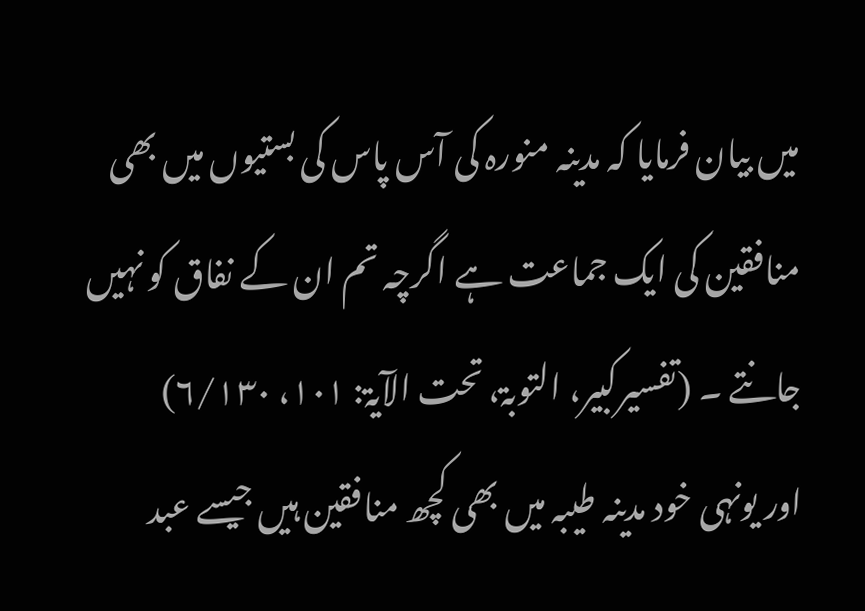میں بیان فرمایا کہ مدینہ منورہ کی آس پاس کی بستیوں میں بھی منافقین کی ایک جماعت ہے اگرچہ تم ان کے نفاق کو نہیں جانتے ۔ (تفسیرکبیر، التوبۃ، تحت الآیۃ: ۱۰۱، ۶/۱۳۰)
اور یونہی خود مدینہ طیبہ میں بھی کچھ منافقین ہیں جیسے عبد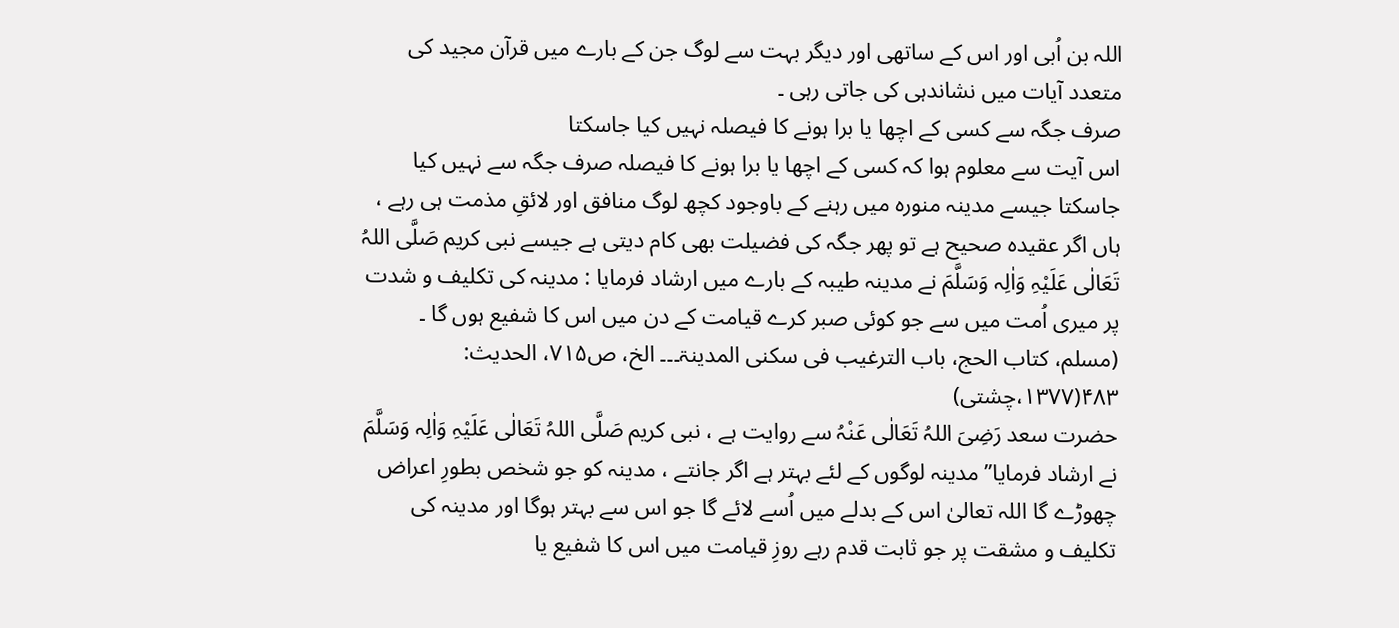اللہ بن اُبی اور اس کے ساتھی اور دیگر بہت سے لوگ جن کے بارے میں قرآن مجید کی متعدد آیات میں نشاندہی کی جاتی رہی ۔
صرف جگہ سے کسی کے اچھا یا برا ہونے کا فیصلہ نہیں کیا جاسکتا
اس آیت سے معلوم ہوا کہ کسی کے اچھا یا برا ہونے کا فیصلہ صرف جگہ سے نہیں کیا جاسکتا جیسے مدینہ منورہ میں رہنے کے باوجود کچھ لوگ منافق اور لائقِ مذمت ہی رہے ، ہاں اگر عقیدہ صحیح ہے تو پھر جگہ کی فضیلت بھی کام دیتی ہے جیسے نبی کریم صَلَّی اللہُ تَعَالٰی عَلَیْہِ وَاٰلِہ وَسَلَّمَ نے مدینہ طیبہ کے بارے میں ارشاد فرمایا : مدینہ کی تکلیف و شدت پر میری اُمت میں سے جو کوئی صبر کرے قیامت کے دن میں اس کا شفیع ہوں گا ۔ (مسلم، کتاب الحج، باب الترغیب فی سکنی المدینۃ۔۔۔ الخ، ص۷۱۵، الحدیث: ۴۸۳(۱۳۷۷،چشتی)
حضرت سعد رَضِیَ اللہُ تَعَالٰی عَنْہُ سے روایت ہے ، نبی کریم صَلَّی اللہُ تَعَالٰی عَلَیْہِ وَاٰلِہ وَسَلَّمَ نے ارشاد فرمایا’’ مدینہ لوگوں کے لئے بہتر ہے اگر جانتے ، مدینہ کو جو شخص بطورِ اعراض چھوڑے گا اللہ تعالیٰ اس کے بدلے میں اُسے لائے گا جو اس سے بہتر ہوگا اور مدینہ کی تکلیف و مشقت پر جو ثابت قدم رہے روزِ قیامت میں اس کا شفیع یا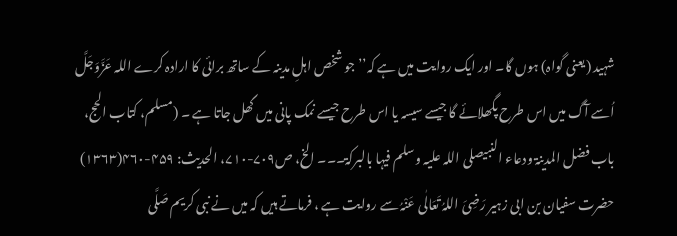شہید (یعنی گواہ) ہوں گا۔ اور ایک روایت میں ہے کہ’’ جو شخص اہلِ مدینہ کے ساتھ برائی کا ارادہ کرے اللہ عَزَّوَجَلَّ اُسے آگ میں اس طرح پگھلائے گا جیسے سیسہ یا اس طرح جیسے نمک پانی میں گھل جاتا ہے ۔ (مسلم، کتاب الحج، باب فضل المدینۃ ودعاء النبیصلی اللہ علیہ وسلم فیہا بالبرکۃ۔۔۔ الخ، ص۷۰۹-۷۱۰، الحدیث: ۴۵۹-۴۶۰(۱۳۶۳)
حضرت سفیان بن ابی زہیر رَضِیَ اللہُ تَعَالٰی عَنْہُ سے روایت ہے ، فرماتے ہیں کہ میں نے نبی کریم صَلَّی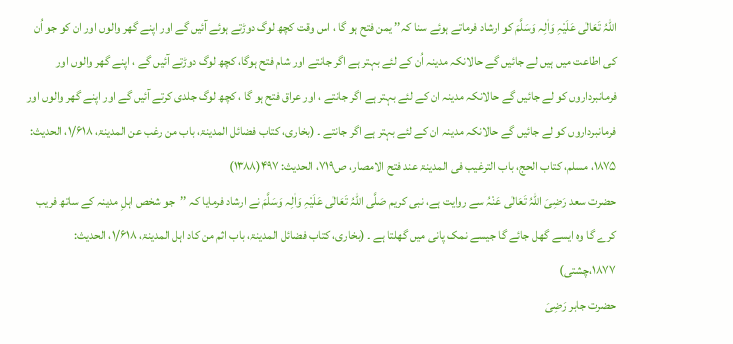اللہُ تَعَالٰی عَلَیْہِ وَاٰلِہ وَسَلَّمَ کو ارشاد فرماتے ہوئے سنا کہ’’ یمن فتح ہو گا ، اس وقت کچھ لوگ دوڑتے ہوئے آئیں گے اور اپنے گھر والوں اور ان کو جو اُن کی اطاعت میں ہیں لے جائیں گے حالانکہ مدینہ اُن کے لئے بہتر ہے اگر جانتے اور شام فتح ہوگا، کچھ لوگ دوڑتے آئیں گے ، اپنے گھر والوں اور فرمانبرداروں کو لے جائیں گے حالانکہ مدینہ ان کے لئے بہتر ہے اگر جانتے ، اور عراق فتح ہو گا ، کچھ لوگ جلدی کرتے آئیں گے اور اپنے گھر والوں اور فرمانبرداروں کو لے جائیں گے حالانکہ مدینہ ان کے لئے بہتر ہے اگر جانتے ۔ (بخاری، کتاب فضائل المدینۃ، باب من رغب عن المدینۃ، ۱/۶۱۸، الحدیث: ۱۸۷۵، مسلم، کتاب الحج، باب الترغیب فی المدینۃ عند فتح الامصار، ص۷۱۹، الحدیث: ۴۹۷(۱۳۸۸)
حضرت سعد رَضِیَ اللہُ تَعَالٰی عَنْہُ سے روایت ہے، نبی کریم صَلَّی اللہُ تَعَالٰی عَلَیْہِ وَاٰلِہ وَسَلَّمَ نے ارشاد فرمایا کہ ’’جو شخص اہلِ مدینہ کے ساتھ فریب کرے گا وہ ایسے گھل جائے گا جیسے نمک پانی میں گھلتا ہے ۔ (بخاری، کتاب فضائل المدینۃ، باب اثم من کاد اہل المدینۃ، ۱/۶۱۸، الحدیث: ۱۸۷۷،چشتی)
حضرت جابر رَضِیَ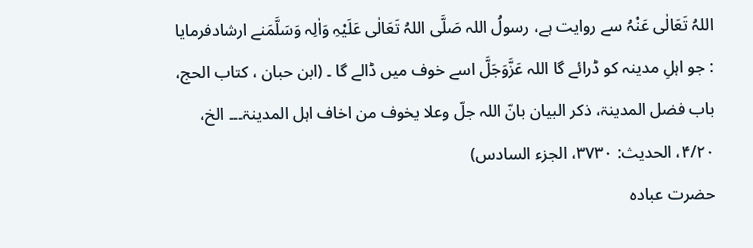اللہُ تَعَالٰی عَنْہُ سے روایت ہے، رسولُ اللہ صَلَّی اللہُ تَعَالٰی عَلَیْہِ وَاٰلِہ وَسَلَّمَنے ارشادفرمایا : جو اہلِ مدینہ کو ڈرائے گا اللہ عَزَّوَجَلَّ اسے خوف میں ڈالے گا ۔ (ابن حبان ، کتاب الحج، باب فضل المدینۃ، ذکر البیان بانّ اللہ جلّ وعلا یخوف من اخاف اہل المدینۃ۔۔۔ الخ، ۴/۲۰، الحدیث: ۳۷۳۰، الجزء السادس)
حضرت عبادہ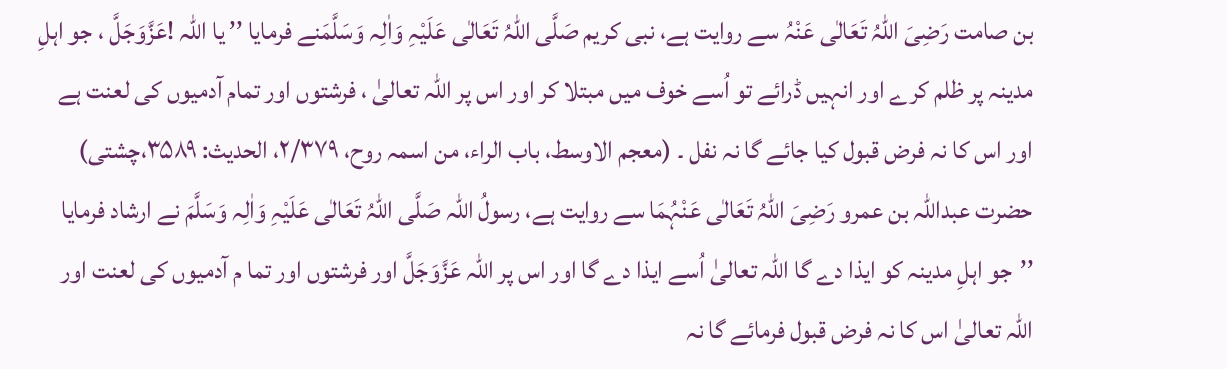بن صامت رَضِیَ اللہُ تَعَالٰی عَنْہُ سے روایت ہے، نبی کریم صَلَّی اللہُ تَعَالٰی عَلَیْہِ وَاٰلِہ وَسَلَّمَنے فرمایا ’’ یا اللہ !عَزَّوَجَلَّ ، جو اہلِ مدینہ پر ظلم کرے اور انہیں ڈرائے تو اُسے خوف میں مبتلا کر اور اس پر اللہ تعالیٰ ، فرشتوں اور تمام آدمیوں کی لعنت ہے اور اس کا نہ فرض قبول کیا جائے گا نہ نفل ۔ (معجم الاوسط، باب الراء، من اسمہ روح، ۲/۳۷۹، الحدیث: ۳۵۸۹،چشتی)
حضرت عبداللہ بن عمرو رَضِیَ اللہُ تَعَالٰی عَنْہُمَا سے روایت ہے، رسولُ اللہ صَلَّی اللہُ تَعَالٰی عَلَیْہِ وَاٰلِہ وَسَلَّمَ نے ارشاد فرمایا ’’جو اہلِ مدینہ کو ایذا دے گا اللہ تعالیٰ اُسے ایذا دے گا اور اس پر اللہ عَزَّوَجَلَّ اور فرشتوں اور تما م آدمیوں کی لعنت اور اللہ تعالیٰ اس کا نہ فرض قبول فرمائے گا نہ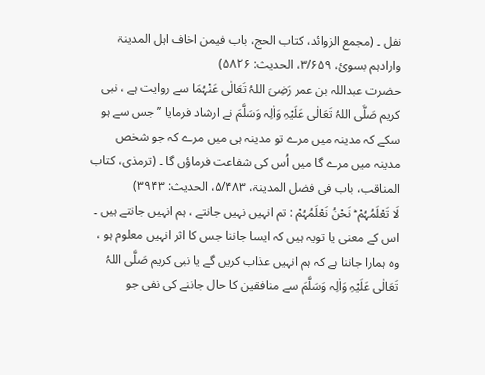نفل ۔ (مجمع الزوائد، کتاب الحج، باب فیمن اخاف اہل المدینۃ وارادہم بسوئ، ۳/۶۵۹، الحدیث: ۵۸۲۶)
حضرت عبداللہ بن عمر رَضِیَ اللہُ تَعَالٰی عَنْہُمَا سے روایت ہے ، نبی کریم صَلَّی اللہُ تَعَالٰی عَلَیْہِ وَاٰلِہ وَسَلَّمَ نے ارشاد فرمایا ’’جس سے ہو سکے کہ مدینہ میں مرے تو مدینہ ہی میں مرے کہ جو شخص مدینہ میں مرے گا میں اُس کی شفاعت فرماؤں گا ۔ (ترمذی، کتاب المناقب، باب فی فضل المدینۃ، ۵/۴۸۳، الحدیث: ۳۹۴۳)
لَا تَعْلَمُہُمْ ؕ نَحْنُ نَعْلَمُہُمْ : تم انہیں نہیں جانتے ، ہم انہیں جانتے ہیں ۔ اس کے معنی یا تویہ ہیں کہ ایسا جاننا جس کا اثر انہیں معلوم ہو ، وہ ہمارا جاننا ہے کہ ہم انہیں عذاب کریں گے یا نبی کریم صَلَّی اللہُ تَعَالٰی عَلَیْہِ وَاٰلِہ وَسَلَّمَ سے منافقین کا حال جاننے کی نفی جو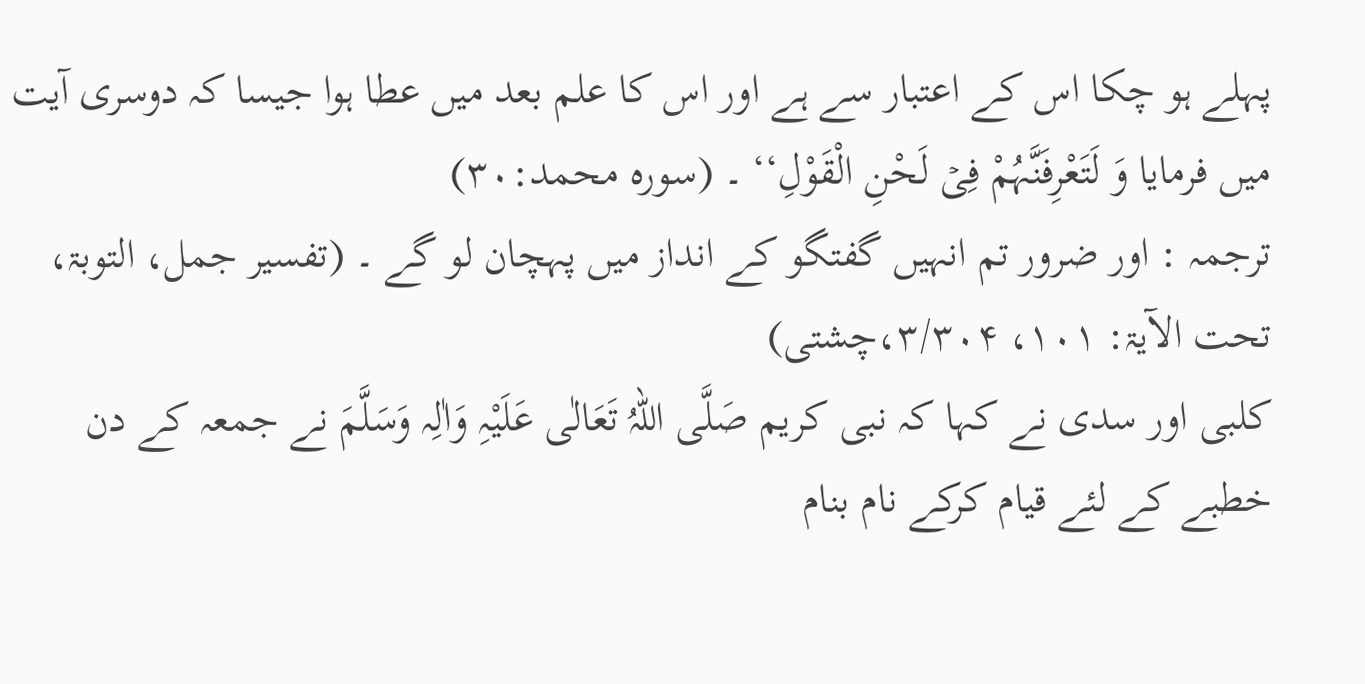پہلے ہو چکا اس کے اعتبار سے ہے اور اس کا علم بعد میں عطا ہوا جیسا کہ دوسری آیت میں فرمایا وَ لَتَعْرِفَنَّہُمْ فِیۡ لَحْنِ الْقَوْلِ‘‘ ۔ (سورہ محمد:۳۰)
ترجمہ : اور ضرور تم انہیں گفتگو کے انداز میں پہچان لو گے ۔ (تفسیر جمل، التوبۃ، تحت الآیۃ: ۱۰۱، ۳/۳۰۴،چشتی)
کلبی اور سدی نے کہا کہ نبی کریم صَلَّی اللہُ تَعَالٰی عَلَیْہِ وَاٰلِہ وَسَلَّمَ نے جمعہ کے دن خطبے کے لئے قیام کرکے نام بنام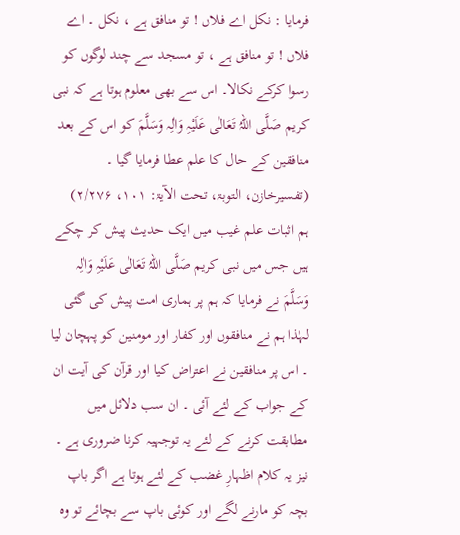فرمایا : نکل اے فلاں ! تو منافق ہے ، نکل ۔ اے فلاں ! تو منافق ہے ، تو مسجد سے چند لوگوں کو رسوا کرکے نکالا۔ اس سے بھی معلوم ہوتا ہے کہ نبی کریم صَلَّی اللہُ تَعَالٰی عَلَیْہِ وَاٰلِہ وَسَلَّمَ کو اس کے بعد منافقین کے حال کا علم عطا فرمایا گیا ۔ (تفسیرخازن، التوبۃ، تحت الآیۃ: ۱۰۱، ۲/۲۷۶)
ہم اثبات علم غیب میں ایک حدیث پیش کر چکے ہیں جس میں نبی کریم صَلَّی اللہُ تَعَالٰی عَلَیْہِ وَاٰلِہ وَسَلَّمَ نے فرمایا کہ ہم پر ہماری امت پیش کی گئی لہٰذا ہم نے منافقوں اور کفار اور مومنین کو پہچان لیا ۔ اس پر منافقین نے اعتراض کیا اور قرآن کی آیت ان کے جواب کے لئے آئی ۔ ان سب دلائل میں مطابقت کرنے کے لئے یہ توجہیہ کرنا ضروری ہے ۔ نیز یہ کلام اظہارِ غضب کے لئے ہوتا ہے اگر باپ بچہ کو مارنے لگے اور کوئی باپ سے بچائے تو وہ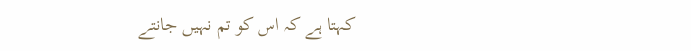کہتا ہے کہ اس کو تم نہیں جانتے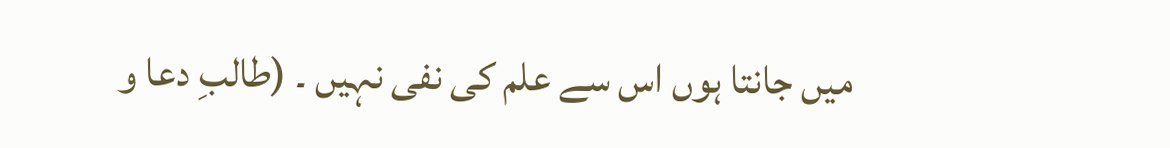میں جانتا ہوں اس سے علم کی نفی نہیں ۔ (طالبِ دعا و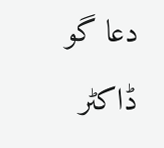دعا گو ڈاکٹر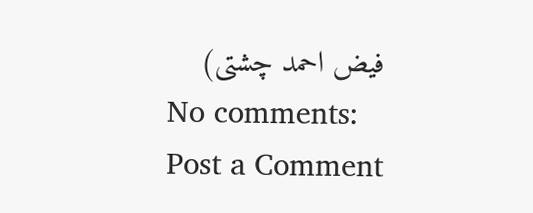فیض احمد چشتی)
No comments:
Post a Comment